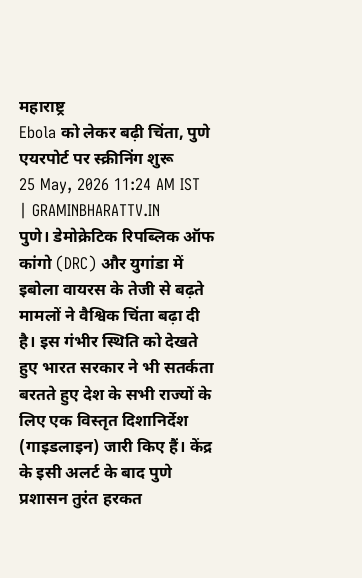महाराष्ट्र
Ebola को लेकर बढ़ी चिंता, पुणे एयरपोर्ट पर स्क्रीनिंग शुरू
25 May, 2026 11:24 AM IST | GRAMINBHARATTV.IN
पुणे। डेमोक्रेटिक रिपब्लिक ऑफ कांगो (DRC) और युगांडा में इबोला वायरस के तेजी से बढ़ते मामलों ने वैश्विक चिंता बढ़ा दी है। इस गंभीर स्थिति को देखते हुए भारत सरकार ने भी सतर्कता बरतते हुए देश के सभी राज्यों के लिए एक विस्तृत दिशानिर्देश (गाइडलाइन) जारी किए हैं। केंद्र के इसी अलर्ट के बाद पुणे प्रशासन तुरंत हरकत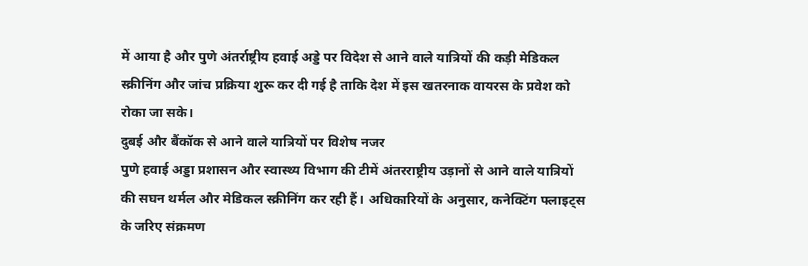में आया है और पुणे अंतर्राष्ट्रीय हवाई अड्डे पर विदेश से आने वाले यात्रियों की कड़ी मेडिकल स्क्रीनिंग और जांच प्रक्रिया शुरू कर दी गई है ताकि देश में इस खतरनाक वायरस के प्रवेश को रोका जा सके।
दुबई और बैंकॉक से आने वाले यात्रियों पर विशेष नजर
पुणे हवाई अड्डा प्रशासन और स्वास्थ्य विभाग की टीमें अंतरराष्ट्रीय उड़ानों से आने वाले यात्रियों की सघन थर्मल और मेडिकल स्क्रीनिंग कर रही हैं। अधिकारियों के अनुसार, कनेक्टिंग फ्लाइट्स के जरिए संक्रमण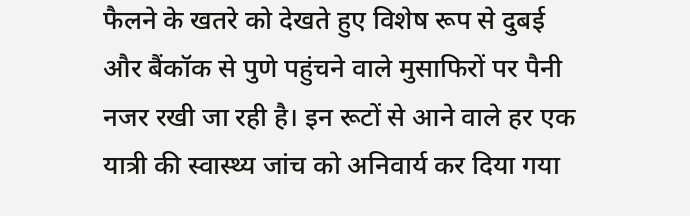फैलने के खतरे को देखते हुए विशेष रूप से दुबई और बैंकॉक से पुणे पहुंचने वाले मुसाफिरों पर पैनी नजर रखी जा रही है। इन रूटों से आने वाले हर एक यात्री की स्वास्थ्य जांच को अनिवार्य कर दिया गया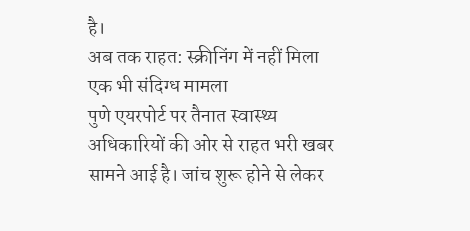है।
अब तक राहत: स्क्रीनिंग में नहीं मिला एक भी संदिग्ध मामला
पुणे एयरपोर्ट पर तैनात स्वास्थ्य अधिकारियों की ओर से राहत भरी खबर सामने आई है। जांच शुरू होने से लेकर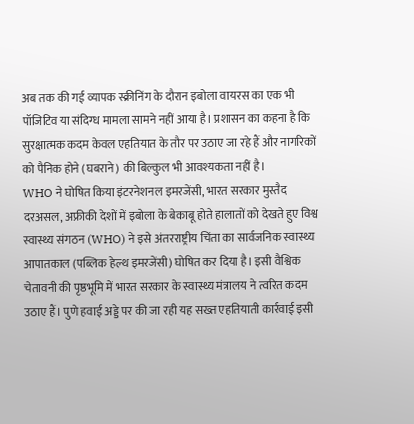अब तक की गई व्यापक स्क्रीनिंग के दौरान इबोला वायरस का एक भी पॉजिटिव या संदिग्ध मामला सामने नहीं आया है। प्रशासन का कहना है कि सुरक्षात्मक कदम केवल एहतियात के तौर पर उठाए जा रहे हैं और नागरिकों को पैनिक होने (घबराने) की बिल्कुल भी आवश्यकता नहीं है।
WHO ने घोषित किया इंटरनेशनल इमरजेंसी, भारत सरकार मुस्तैद
दरअसल, अफ्रीकी देशों में इबोला के बेकाबू होते हालातों को देखते हुए विश्व स्वास्थ्य संगठन (WHO) ने इसे अंतरराष्ट्रीय चिंता का सार्वजनिक स्वास्थ्य आपातकाल (पब्लिक हेल्थ इमरजेंसी) घोषित कर दिया है। इसी वैश्विक चेतावनी की पृष्ठभूमि में भारत सरकार के स्वास्थ्य मंत्रालय ने त्वरित कदम उठाए हैं। पुणे हवाई अड्डे पर की जा रही यह सख्त एहतियाती कार्रवाई इसी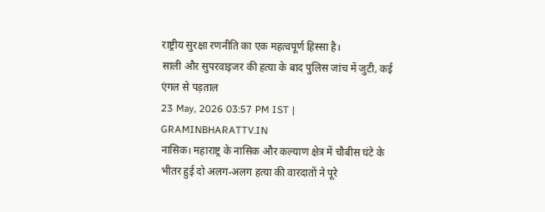राष्ट्रीय सुरक्षा रणनीति का एक महत्वपूर्ण हिस्सा है।
साली और सुपरवाइजर की हत्या के बाद पुलिस जांच में जुटी, कई एंगल से पड़ताल
23 May, 2026 03:57 PM IST | GRAMINBHARATTV.IN
नासिक। महाराष्ट्र के नासिक और कल्याण क्षेत्र में चौबीस घंटे के भीतर हुई दो अलग-अलग हत्या की वारदातों ने पूरे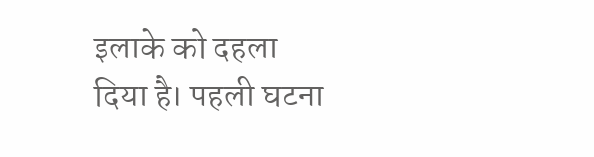इलाके को दहला दिया है। पहली घटना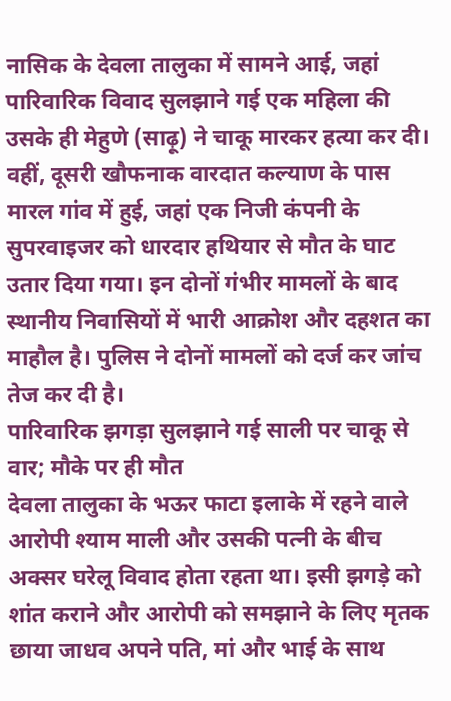नासिक के देवला तालुका में सामने आई, जहां पारिवारिक विवाद सुलझाने गई एक महिला की उसके ही मेहुणे (साढ़ू) ने चाकू मारकर हत्या कर दी। वहीं, दूसरी खौफनाक वारदात कल्याण के पास मारल गांव में हुई, जहां एक निजी कंपनी के सुपरवाइजर को धारदार हथियार से मौत के घाट उतार दिया गया। इन दोनों गंभीर मामलों के बाद स्थानीय निवासियों में भारी आक्रोश और दहशत का माहौल है। पुलिस ने दोनों मामलों को दर्ज कर जांच तेज कर दी है।
पारिवारिक झगड़ा सुलझाने गई साली पर चाकू से वार; मौके पर ही मौत
देवला तालुका के भऊर फाटा इलाके में रहने वाले आरोपी श्याम माली और उसकी पत्नी के बीच अक्सर घरेलू विवाद होता रहता था। इसी झगड़े को शांत कराने और आरोपी को समझाने के लिए मृतक छाया जाधव अपने पति, मां और भाई के साथ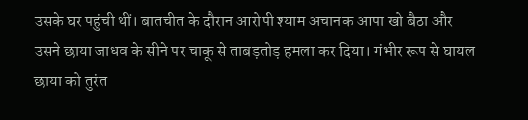उसके घर पहुंची थीं। बातचीत के दौरान आरोपी श्याम अचानक आपा खो बैठा और उसने छाया जाधव के सीने पर चाकू से ताबड़तोड़ हमला कर दिया। गंभीर रूप से घायल छाया को तुरंत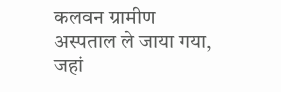कलवन ग्रामीण अस्पताल ले जाया गया, जहां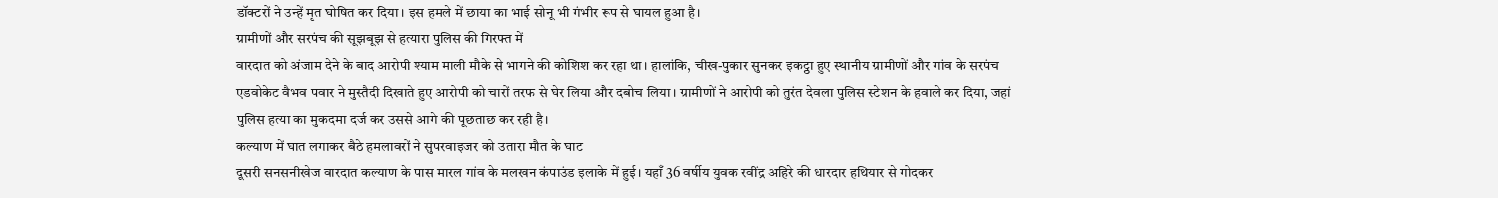डॉक्टरों ने उन्हें मृत घोषित कर दिया। इस हमले में छाया का भाई सोनू भी गंभीर रूप से घायल हुआ है।
ग्रामीणों और सरपंच की सूझबूझ से हत्यारा पुलिस की गिरफ्त में
वारदात को अंजाम देने के बाद आरोपी श्याम माली मौके से भागने की कोशिश कर रहा था। हालांकि, चीख-पुकार सुनकर इकट्ठा हुए स्थानीय ग्रामीणों और गांव के सरपंच एडवोकेट वैभव पवार ने मुस्तैदी दिखाते हुए आरोपी को चारों तरफ से घेर लिया और दबोच लिया। ग्रामीणों ने आरोपी को तुरंत देवला पुलिस स्टेशन के हवाले कर दिया, जहां पुलिस हत्या का मुकदमा दर्ज कर उससे आगे की पूछताछ कर रही है।
कल्याण में घात लगाकर बैठे हमलावरों ने सुपरवाइजर को उतारा मौत के घाट
दूसरी सनसनीखेज वारदात कल्याण के पास मारल गांव के मलखन कंपाउंड इलाके में हुई। यहाँ 36 वर्षीय युवक रवींद्र अहिरे की धारदार हथियार से गोदकर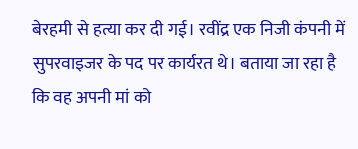बेरहमी से हत्या कर दी गई। रवींद्र एक निजी कंपनी में सुपरवाइजर के पद पर कार्यरत थे। बताया जा रहा है कि वह अपनी मां को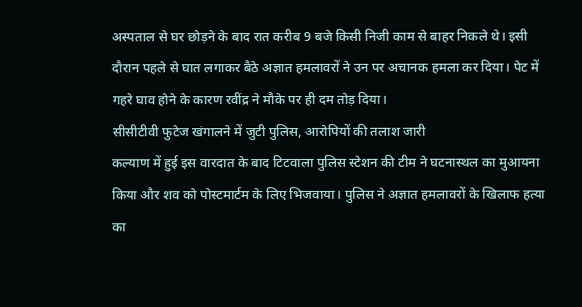अस्पताल से घर छोड़ने के बाद रात करीब 9 बजे किसी निजी काम से बाहर निकले थे। इसी दौरान पहले से घात लगाकर बैठे अज्ञात हमलावरों ने उन पर अचानक हमला कर दिया। पेट में गहरे घाव होने के कारण रवींद्र ने मौके पर ही दम तोड़ दिया।
सीसीटीवी फुटेज खंगालने में जुटी पुलिस, आरोपियों की तलाश जारी
कल्याण में हुई इस वारदात के बाद टिटवाला पुलिस स्टेशन की टीम ने घटनास्थल का मुआयना किया और शव को पोस्टमार्टम के लिए भिजवाया। पुलिस ने अज्ञात हमलावरों के खिलाफ हत्या का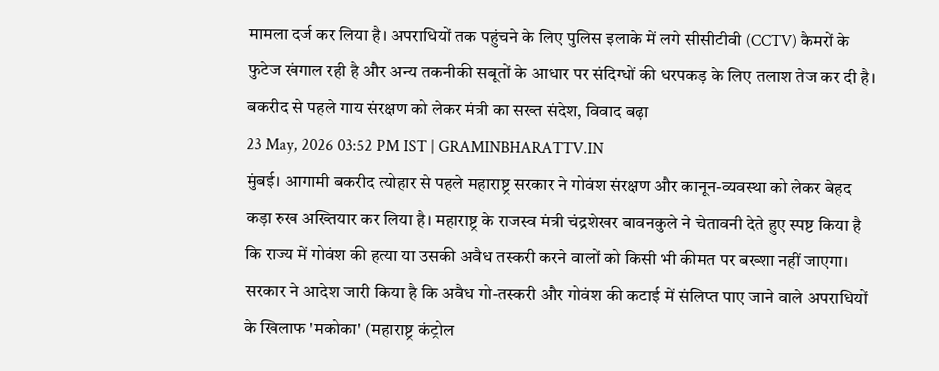मामला दर्ज कर लिया है। अपराधियों तक पहुंचने के लिए पुलिस इलाके में लगे सीसीटीवी (CCTV) कैमरों के फुटेज खंगाल रही है और अन्य तकनीकी सबूतों के आधार पर संदिग्धों की धरपकड़ के लिए तलाश तेज कर दी है।
बकरीद से पहले गाय संरक्षण को लेकर मंत्री का सख्त संदेश, विवाद बढ़ा
23 May, 2026 03:52 PM IST | GRAMINBHARATTV.IN
मुंबई। आगामी बकरीद त्योहार से पहले महाराष्ट्र सरकार ने गोवंश संरक्षण और कानून-व्यवस्था को लेकर बेहद कड़ा रुख अख्तियार कर लिया है। महाराष्ट्र के राजस्व मंत्री चंद्रशेखर बावनकुले ने चेतावनी देते हुए स्पष्ट किया है कि राज्य में गोवंश की हत्या या उसकी अवैध तस्करी करने वालों को किसी भी कीमत पर बख्शा नहीं जाएगा। सरकार ने आदेश जारी किया है कि अवैध गो-तस्करी और गोवंश की कटाई में संलिप्त पाए जाने वाले अपराधियों के खिलाफ 'मकोका' (महाराष्ट्र कंट्रोल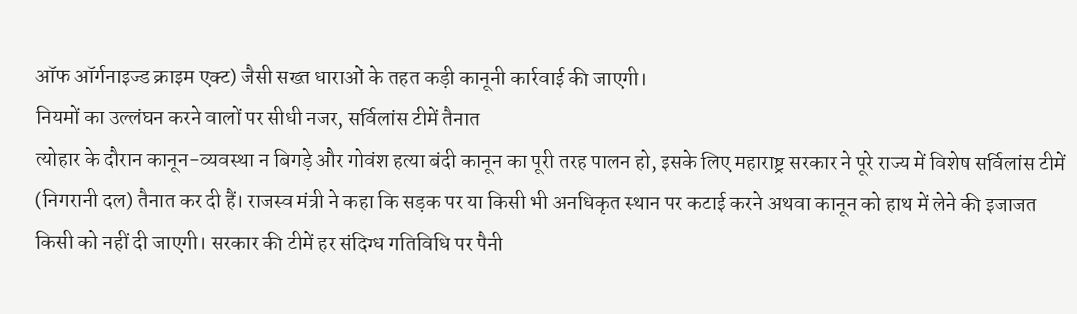ऑफ ऑर्गनाइज्ड क्राइम एक्ट) जैसी सख्त धाराओं के तहत कड़ी कानूनी कार्रवाई की जाएगी।
नियमों का उल्लंघन करने वालों पर सीधी नजर, सर्विलांस टीमें तैनात
त्योहार के दौरान कानून-व्यवस्था न बिगड़े और गोवंश हत्या बंदी कानून का पूरी तरह पालन हो, इसके लिए महाराष्ट्र सरकार ने पूरे राज्य में विशेष सर्विलांस टीमें (निगरानी दल) तैनात कर दी हैं। राजस्व मंत्री ने कहा कि सड़क पर या किसी भी अनधिकृत स्थान पर कटाई करने अथवा कानून को हाथ में लेने की इजाजत किसी को नहीं दी जाएगी। सरकार की टीमें हर संदिग्ध गतिविधि पर पैनी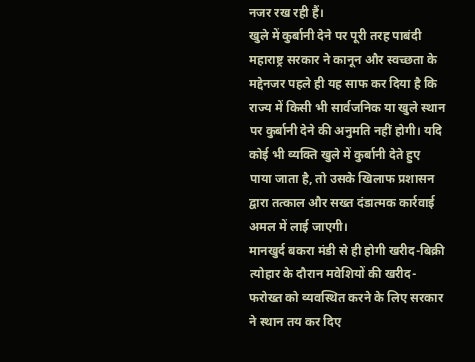नजर रख रही हैं।
खुले में कुर्बानी देने पर पूरी तरह पाबंदी
महाराष्ट्र सरकार ने कानून और स्वच्छता के मद्देनजर पहले ही यह साफ कर दिया है कि राज्य में किसी भी सार्वजनिक या खुले स्थान पर कुर्बानी देने की अनुमति नहीं होगी। यदि कोई भी व्यक्ति खुले में कुर्बानी देते हुए पाया जाता है, तो उसके खिलाफ प्रशासन द्वारा तत्काल और सख्त दंडात्मक कार्रवाई अमल में लाई जाएगी।
मानखुर्द बकरा मंडी से ही होगी खरीद-बिक्री
त्योहार के दौरान मवेशियों की खरीद-फरोख्त को व्यवस्थित करने के लिए सरकार ने स्थान तय कर दिए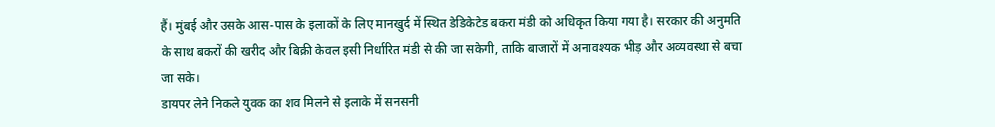हैं। मुंबई और उसके आस-पास के इलाकों के लिए मानखुर्द में स्थित डेडिकेटेड बकरा मंडी को अधिकृत किया गया है। सरकार की अनुमति के साथ बकरों की खरीद और बिक्री केवल इसी निर्धारित मंडी से की जा सकेगी, ताकि बाजारों में अनावश्यक भीड़ और अव्यवस्था से बचा जा सके।
डायपर लेने निकले युवक का शव मिलने से इलाके में सनसनी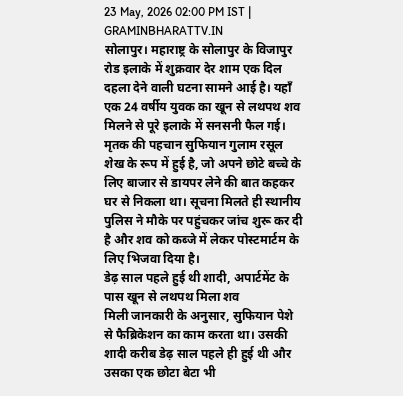23 May, 2026 02:00 PM IST | GRAMINBHARATTV.IN
सोलापुर। महाराष्ट्र के सोलापुर के विजापुर रोड इलाके में शुक्रवार देर शाम एक दिल दहला देने वाली घटना सामने आई है। यहाँ एक 24 वर्षीय युवक का खून से लथपथ शव मिलने से पूरे इलाके में सनसनी फैल गई। मृतक की पहचान सुफियान गुलाम रसूल शेख के रूप में हुई है, जो अपने छोटे बच्चे के लिए बाजार से डायपर लेने की बात कहकर घर से निकला था। सूचना मिलते ही स्थानीय पुलिस ने मौके पर पहुंचकर जांच शुरू कर दी है और शव को कब्जे में लेकर पोस्टमार्टम के लिए भिजवा दिया है।
डेढ़ साल पहले हुई थी शादी, अपार्टमेंट के पास खून से लथपथ मिला शव
मिली जानकारी के अनुसार, सुफियान पेशे से फैब्रिकेशन का काम करता था। उसकी शादी करीब डेढ़ साल पहले ही हुई थी और उसका एक छोटा बेटा भी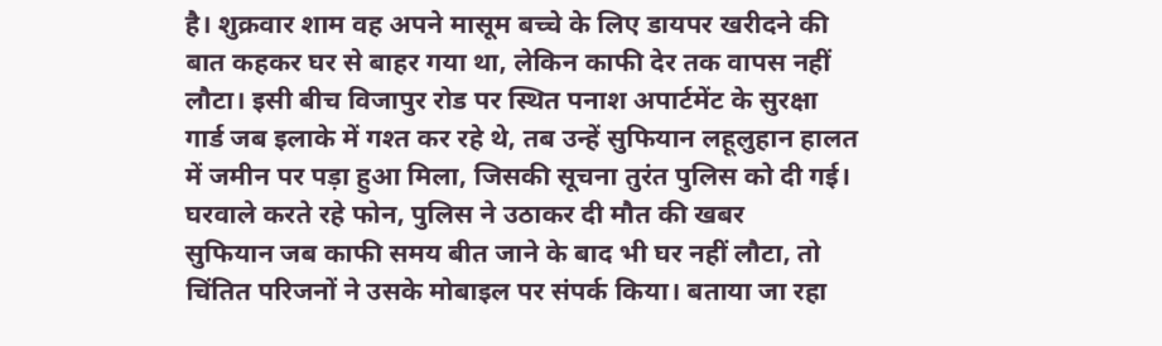है। शुक्रवार शाम वह अपने मासूम बच्चे के लिए डायपर खरीदने की बात कहकर घर से बाहर गया था, लेकिन काफी देर तक वापस नहीं लौटा। इसी बीच विजापुर रोड पर स्थित पनाश अपार्टमेंट के सुरक्षा गार्ड जब इलाके में गश्त कर रहे थे, तब उन्हें सुफियान लहूलुहान हालत में जमीन पर पड़ा हुआ मिला, जिसकी सूचना तुरंत पुलिस को दी गई।
घरवाले करते रहे फोन, पुलिस ने उठाकर दी मौत की खबर
सुफियान जब काफी समय बीत जाने के बाद भी घर नहीं लौटा, तो चिंतित परिजनों ने उसके मोबाइल पर संपर्क किया। बताया जा रहा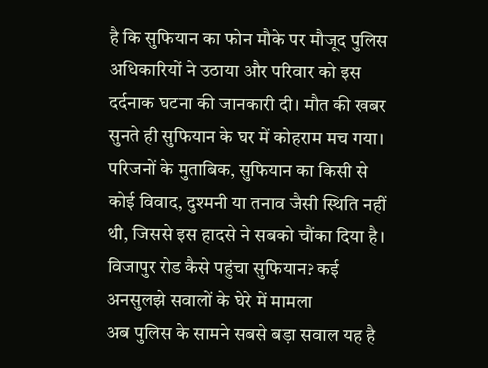है कि सुफियान का फोन मौके पर मौजूद पुलिस अधिकारियों ने उठाया और परिवार को इस दर्दनाक घटना की जानकारी दी। मौत की खबर सुनते ही सुफियान के घर में कोहराम मच गया। परिजनों के मुताबिक, सुफियान का किसी से कोई विवाद, दुश्मनी या तनाव जैसी स्थिति नहीं थी, जिससे इस हादसे ने सबको चौंका दिया है।
विजापुर रोड कैसे पहुंचा सुफियान? कई अनसुलझे सवालों के घेरे में मामला
अब पुलिस के सामने सबसे बड़ा सवाल यह है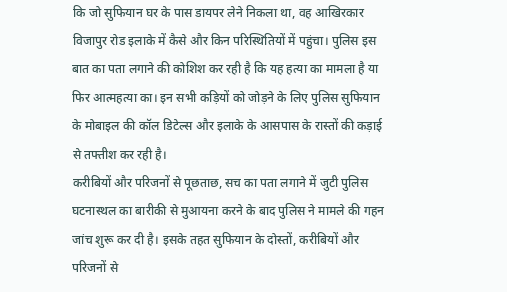कि जो सुफियान घर के पास डायपर लेने निकला था, वह आखिरकार विजापुर रोड इलाके में कैसे और किन परिस्थितियों में पहुंचा। पुलिस इस बात का पता लगाने की कोशिश कर रही है कि यह हत्या का मामला है या फिर आत्महत्या का। इन सभी कड़ियों को जोड़ने के लिए पुलिस सुफियान के मोबाइल की कॉल डिटेल्स और इलाके के आसपास के रास्तों की कड़ाई से तफ्तीश कर रही है।
करीबियों और परिजनों से पूछताछ, सच का पता लगाने में जुटी पुलिस
घटनास्थल का बारीकी से मुआयना करने के बाद पुलिस ने मामले की गहन जांच शुरू कर दी है। इसके तहत सुफियान के दोस्तों, करीबियों और परिजनों से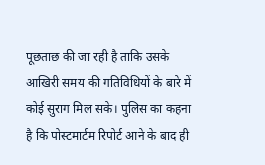पूछताछ की जा रही है ताकि उसके आखिरी समय की गतिविधियों के बारे में कोई सुराग मिल सके। पुलिस का कहना है कि पोस्टमार्टम रिपोर्ट आने के बाद ही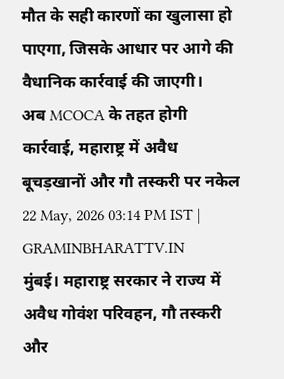मौत के सही कारणों का खुलासा हो पाएगा, जिसके आधार पर आगे की वैधानिक कार्रवाई की जाएगी।
अब MCOCA के तहत होगी कार्रवाई, महाराष्ट्र में अवैध बूचड़खानों और गौ तस्करी पर नकेल
22 May, 2026 03:14 PM IST | GRAMINBHARATTV.IN
मुंबई। महाराष्ट्र सरकार ने राज्य में अवैध गोवंश परिवहन, गौ तस्करी और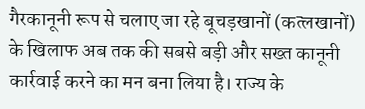गैरकानूनी रूप से चलाए जा रहे बूचड़खानों (कत्लखानों) के खिलाफ अब तक की सबसे बड़ी और सख्त कानूनी कार्रवाई करने का मन बना लिया है। राज्य के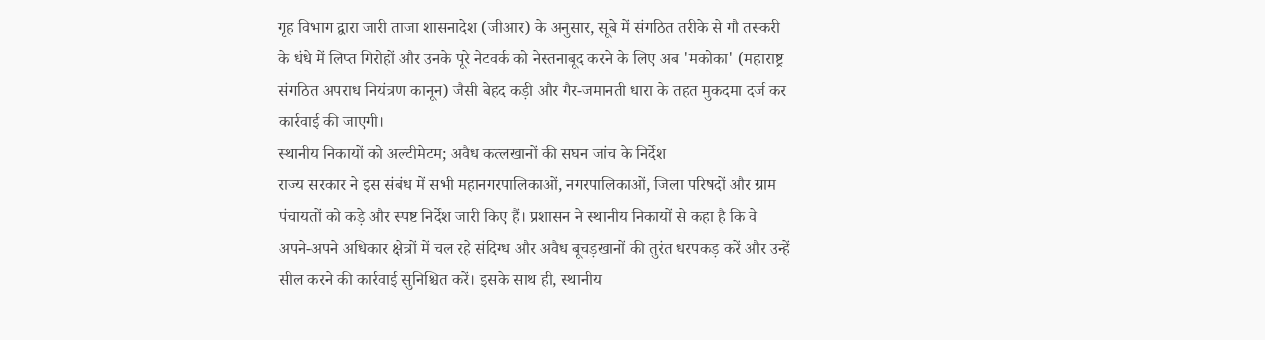गृह विभाग द्वारा जारी ताजा शासनादेश (जीआर) के अनुसार, सूबे में संगठित तरीके से गौ तस्करी के धंधे में लिप्त गिरोहों और उनके पूरे नेटवर्क को नेस्तनाबूद करने के लिए अब 'मकोका' (महाराष्ट्र संगठित अपराध नियंत्रण कानून) जैसी बेहद कड़ी और गैर-जमानती धारा के तहत मुकदमा दर्ज कर कार्रवाई की जाएगी।
स्थानीय निकायों को अल्टीमेटम; अवैध कत्लखानों की सघन जांच के निर्देश
राज्य सरकार ने इस संबंध में सभी महानगरपालिकाओं, नगरपालिकाओं, जिला परिषदों और ग्राम पंचायतों को कड़े और स्पष्ट निर्देश जारी किए हैं। प्रशासन ने स्थानीय निकायों से कहा है कि वे अपने-अपने अधिकार क्षेत्रों में चल रहे संदिग्ध और अवैध बूचड़खानों की तुरंत धरपकड़ करें और उन्हें सील करने की कार्रवाई सुनिश्चित करें। इसके साथ ही, स्थानीय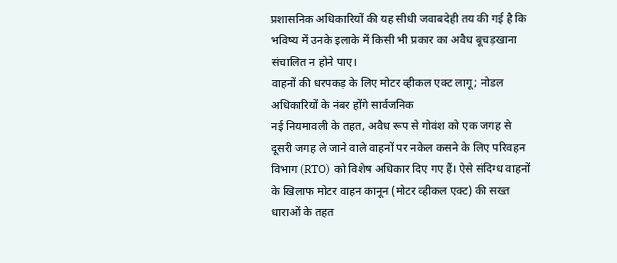प्रशासनिक अधिकारियों की यह सीधी जवाबदेही तय की गई है कि भविष्य में उनके इलाके में किसी भी प्रकार का अवैध बूचड़खाना संचालित न होने पाए।
वाहनों की धरपकड़ के लिए मोटर व्हीकल एक्ट लागू; नोडल अधिकारियों के नंबर होंगे सार्वजनिक
नई नियमावली के तहत, अवैध रूप से गोवंश को एक जगह से दूसरी जगह ले जाने वाले वाहनों पर नकेल कसने के लिए परिवहन विभाग (RTO) को विशेष अधिकार दिए गए हैं। ऐसे संदिग्ध वाहनों के खिलाफ मोटर वाहन कानून (मोटर व्हीकल एक्ट) की सख्त धाराओं के तहत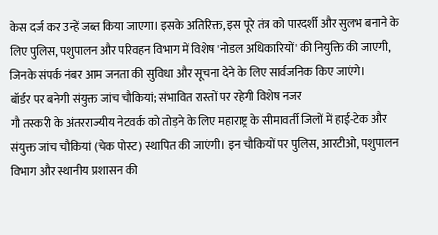केस दर्ज कर उन्हें जब्त किया जाएगा। इसके अतिरिक्त, इस पूरे तंत्र को पारदर्शी और सुलभ बनाने के लिए पुलिस, पशुपालन और परिवहन विभाग में विशेष 'नोडल अधिकारियों' की नियुक्ति की जाएगी, जिनके संपर्क नंबर आम जनता की सुविधा और सूचना देने के लिए सार्वजनिक किए जाएंगे।
बॉर्डर पर बनेगी संयुक्त जांच चौकियां; संभावित रास्तों पर रहेगी विशेष नजर
गौ तस्करी के अंतरराज्यीय नेटवर्क को तोड़ने के लिए महाराष्ट्र के सीमावर्ती जिलों में हाई-टेक और संयुक्त जांच चौकियां (चेक पोस्ट) स्थापित की जाएंगी। इन चौकियों पर पुलिस, आरटीओ, पशुपालन विभाग और स्थानीय प्रशासन की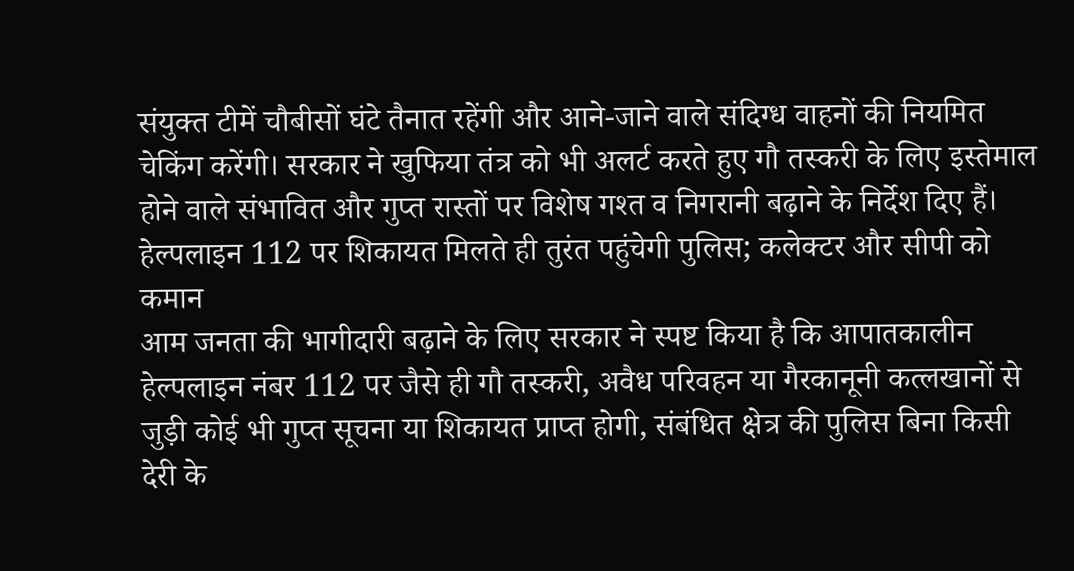संयुक्त टीमें चौबीसों घंटे तैनात रहेंगी और आने-जाने वाले संदिग्ध वाहनों की नियमित चेकिंग करेंगी। सरकार ने खुफिया तंत्र को भी अलर्ट करते हुए गौ तस्करी के लिए इस्तेमाल होने वाले संभावित और गुप्त रास्तों पर विशेष गश्त व निगरानी बढ़ाने के निर्देश दिए हैं।
हेल्पलाइन 112 पर शिकायत मिलते ही तुरंत पहुंचेगी पुलिस; कलेक्टर और सीपी को कमान
आम जनता की भागीदारी बढ़ाने के लिए सरकार ने स्पष्ट किया है कि आपातकालीन हेल्पलाइन नंबर 112 पर जैसे ही गौ तस्करी, अवैध परिवहन या गैरकानूनी कत्लखानों से जुड़ी कोई भी गुप्त सूचना या शिकायत प्राप्त होगी, संबंधित क्षेत्र की पुलिस बिना किसी देरी के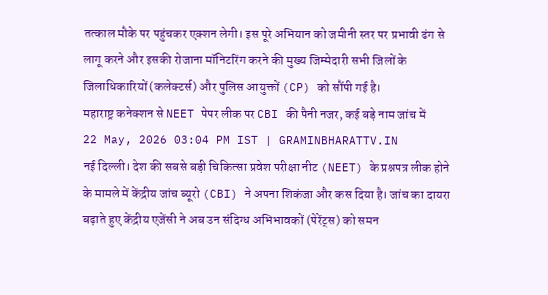तत्काल मौके पर पहुंचकर एक्शन लेगी। इस पूरे अभियान को जमीनी स्तर पर प्रभावी ढंग से लागू करने और इसकी रोजाना मॉनिटरिंग करने की मुख्य जिम्मेदारी सभी जिलों के जिलाधिकारियों (कलेक्टर्स) और पुलिस आयुक्तों (CP) को सौंपी गई है।
महाराष्ट्र कनेक्शन से NEET पेपर लीक पर CBI की पैनी नजर, कई बड़े नाम जांच में
22 May, 2026 03:04 PM IST | GRAMINBHARATTV.IN
नई दिल्ली। देश की सबसे बड़ी चिकित्सा प्रवेश परीक्षा नीट (NEET) के प्रश्नपत्र लीक होने के मामले में केंद्रीय जांच ब्यूरो (CBI) ने अपना शिकंजा और कस दिया है। जांच का दायरा बढ़ाते हुए केंद्रीय एजेंसी ने अब उन संदिग्ध अभिभावकों (पेरेंट्स) को समन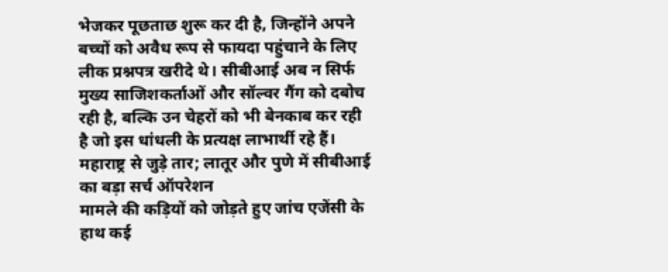भेजकर पूछताछ शुरू कर दी है, जिन्होंने अपने बच्चों को अवैध रूप से फायदा पहुंचाने के लिए लीक प्रश्नपत्र खरीदे थे। सीबीआई अब न सिर्फ मुख्य साजिशकर्ताओं और सॉल्वर गैंग को दबोच रही है, बल्कि उन चेहरों को भी बेनकाब कर रही है जो इस धांधली के प्रत्यक्ष लाभार्थी रहे हैं।
महाराष्ट्र से जुड़े तार; लातूर और पुणे में सीबीआई का बड़ा सर्च ऑपरेशन
मामले की कड़ियों को जोड़ते हुए जांच एजेंसी के हाथ कई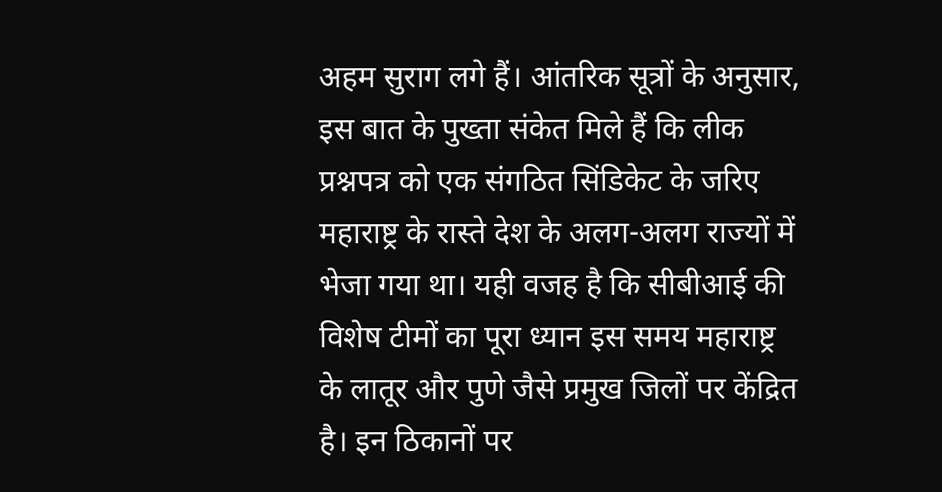अहम सुराग लगे हैं। आंतरिक सूत्रों के अनुसार, इस बात के पुख्ता संकेत मिले हैं कि लीक प्रश्नपत्र को एक संगठित सिंडिकेट के जरिए महाराष्ट्र के रास्ते देश के अलग-अलग राज्यों में भेजा गया था। यही वजह है कि सीबीआई की विशेष टीमों का पूरा ध्यान इस समय महाराष्ट्र के लातूर और पुणे जैसे प्रमुख जिलों पर केंद्रित है। इन ठिकानों पर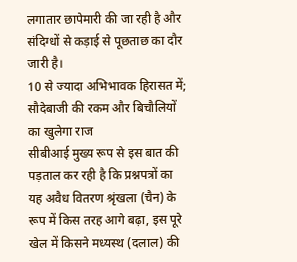लगातार छापेमारी की जा रही है और संदिग्धों से कड़ाई से पूछताछ का दौर जारी है।
10 से ज्यादा अभिभावक हिरासत में; सौदेबाजी की रकम और बिचौलियों का खुलेगा राज
सीबीआई मुख्य रूप से इस बात की पड़ताल कर रही है कि प्रश्नपत्रों का यह अवैध वितरण श्रृंखला (चैन) के रूप में किस तरह आगे बढ़ा, इस पूरे खेल में किसने मध्यस्थ (दलाल) की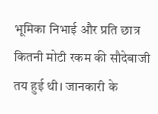भूमिका निभाई और प्रति छात्र कितनी मोटी रकम की सौदेबाजी तय हुई थी। जानकारी के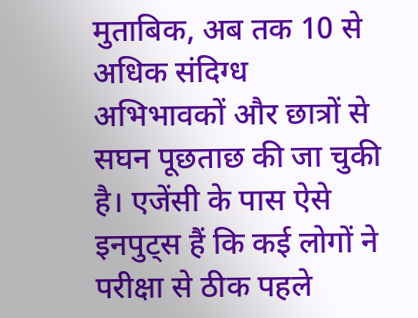मुताबिक, अब तक 10 से अधिक संदिग्ध अभिभावकों और छात्रों से सघन पूछताछ की जा चुकी है। एजेंसी के पास ऐसे इनपुट्स हैं कि कई लोगों ने परीक्षा से ठीक पहले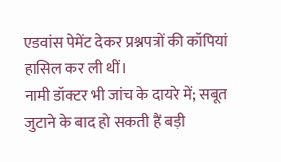एडवांस पेमेंट देकर प्रश्नपत्रों की कॉपियां हासिल कर ली थीं।
नामी डॉक्टर भी जांच के दायरे में; सबूत जुटाने के बाद हो सकती हैं बड़ी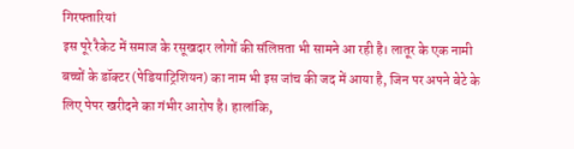गिरफ्तारियां
इस पूरे रैकेट में समाज के रसूखदार लोगों की संलिप्तता भी सामने आ रही है। लातूर के एक नामी बच्चों के डॉक्टर (पेडियाट्रिशियन) का नाम भी इस जांच की जद में आया है, जिन पर अपने बेटे के लिए पेपर खरीदने का गंभीर आरोप है। हालांकि,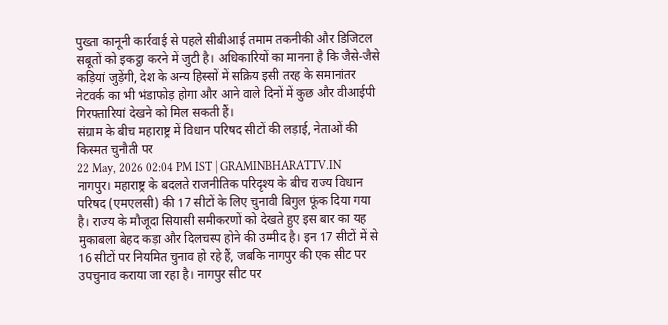पुख्ता कानूनी कार्रवाई से पहले सीबीआई तमाम तकनीकी और डिजिटल सबूतों को इकट्ठा करने में जुटी है। अधिकारियों का मानना है कि जैसे-जैसे कड़ियां जुड़ेंगी, देश के अन्य हिस्सों में सक्रिय इसी तरह के समानांतर नेटवर्क का भी भंडाफोड़ होगा और आने वाले दिनों में कुछ और वीआईपी गिरफ्तारियां देखने को मिल सकती हैं।
संग्राम के बीच महाराष्ट्र में विधान परिषद सीटों की लड़ाई, नेताओं की किस्मत चुनौती पर
22 May, 2026 02:04 PM IST | GRAMINBHARATTV.IN
नागपुर। महाराष्ट्र के बदलते राजनीतिक परिदृश्य के बीच राज्य विधान परिषद (एमएलसी) की 17 सीटों के लिए चुनावी बिगुल फूंक दिया गया है। राज्य के मौजूदा सियासी समीकरणों को देखते हुए इस बार का यह मुकाबला बेहद कड़ा और दिलचस्प होने की उम्मीद है। इन 17 सीटों में से 16 सीटों पर नियमित चुनाव हो रहे हैं, जबकि नागपुर की एक सीट पर उपचुनाव कराया जा रहा है। नागपुर सीट पर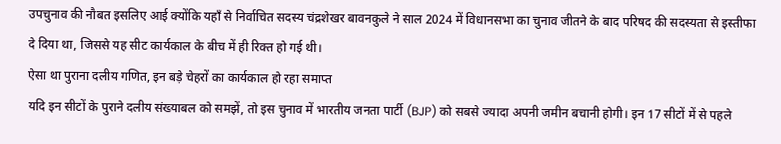उपचुनाव की नौबत इसलिए आई क्योंकि यहाँ से निर्वाचित सदस्य चंद्रशेखर बावनकुले ने साल 2024 में विधानसभा का चुनाव जीतने के बाद परिषद की सदस्यता से इस्तीफा दे दिया था, जिससे यह सीट कार्यकाल के बीच में ही रिक्त हो गई थी।
ऐसा था पुराना दलीय गणित, इन बड़े चेहरों का कार्यकाल हो रहा समाप्त
यदि इन सीटों के पुराने दलीय संख्याबल को समझें, तो इस चुनाव में भारतीय जनता पार्टी (BJP) को सबसे ज्यादा अपनी जमीन बचानी होगी। इन 17 सीटों में से पहले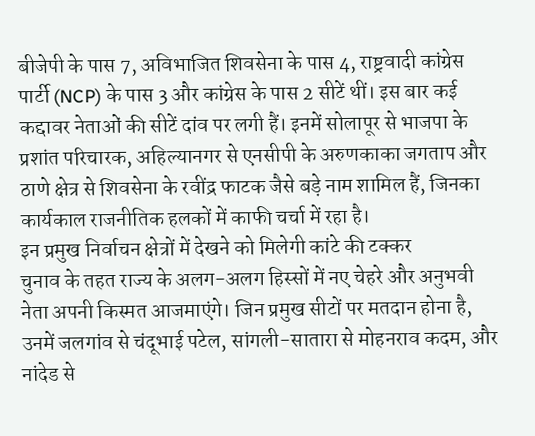बीजेपी के पास 7, अविभाजित शिवसेना के पास 4, राष्ट्रवादी कांग्रेस पार्टी (NCP) के पास 3 और कांग्रेस के पास 2 सीटें थीं। इस बार कई कद्दावर नेताओं की सीटें दांव पर लगी हैं। इनमें सोलापूर से भाजपा के प्रशांत परिचारक, अहिल्यानगर से एनसीपी के अरुणकाका जगताप और ठाणे क्षेत्र से शिवसेना के रवींद्र फाटक जैसे बड़े नाम शामिल हैं, जिनका कार्यकाल राजनीतिक हलकों में काफी चर्चा में रहा है।
इन प्रमुख निर्वाचन क्षेत्रों में देखने को मिलेगी कांटे की टक्कर
चुनाव के तहत राज्य के अलग-अलग हिस्सों में नए चेहरे और अनुभवी नेता अपनी किस्मत आजमाएंगे। जिन प्रमुख सीटों पर मतदान होना है, उनमें जलगांव से चंदूभाई पटेल, सांगली-सातारा से मोहनराव कदम, और नांदेड से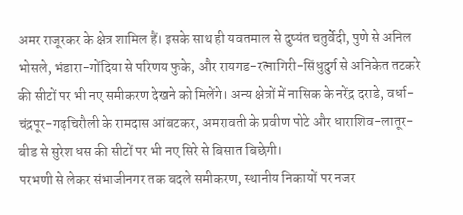अमर राजूरकर के क्षेत्र शामिल हैं। इसके साथ ही यवतमाल से दुष्यंत चतुर्वेदी, पुणे से अनिल भोसले, भंडारा-गोंदिया से परिणय फुके, और रायगड-रत्नागिरी-सिंधुदुर्ग से अनिकेत तटकरे की सीटों पर भी नए समीकरण देखने को मिलेंगे। अन्य क्षेत्रों में नासिक के नरेंद्र दराडे, वर्धा-चंद्रपूर-गढ़चिरौली के रामदास आंबटकर, अमरावती के प्रवीण पोटे और धाराशिव-लातूर-बीड से सुरेश धस की सीटों पर भी नए सिरे से बिसात बिछेगी।
परभणी से लेकर संभाजीनगर तक बदले समीकरण, स्थानीय निकायों पर नजर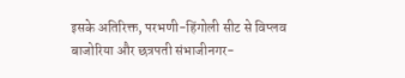इसके अतिरिक्त, परभणी-हिंगोली सीट से विप्लव बाजोरिया और छत्रपती संभाजीनगर-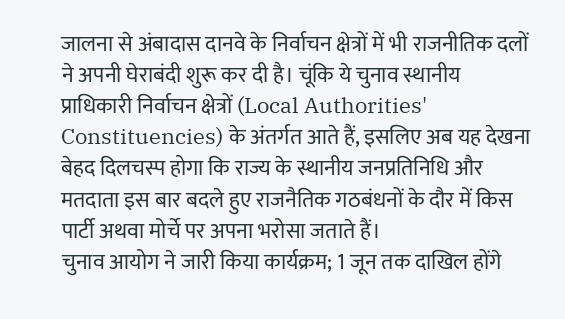जालना से अंबादास दानवे के निर्वाचन क्षेत्रों में भी राजनीतिक दलों ने अपनी घेराबंदी शुरू कर दी है। चूंकि ये चुनाव स्थानीय प्राधिकारी निर्वाचन क्षेत्रों (Local Authorities' Constituencies) के अंतर्गत आते हैं, इसलिए अब यह देखना बेहद दिलचस्प होगा कि राज्य के स्थानीय जनप्रतिनिधि और मतदाता इस बार बदले हुए राजनैतिक गठबंधनों के दौर में किस पार्टी अथवा मोर्चे पर अपना भरोसा जताते हैं।
चुनाव आयोग ने जारी किया कार्यक्रम; 1 जून तक दाखिल होंगे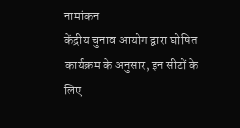नामांकन
केंद्रीय चुनाव आयोग द्वारा घोषित कार्यक्रम के अनुसार, इन सीटों के लिए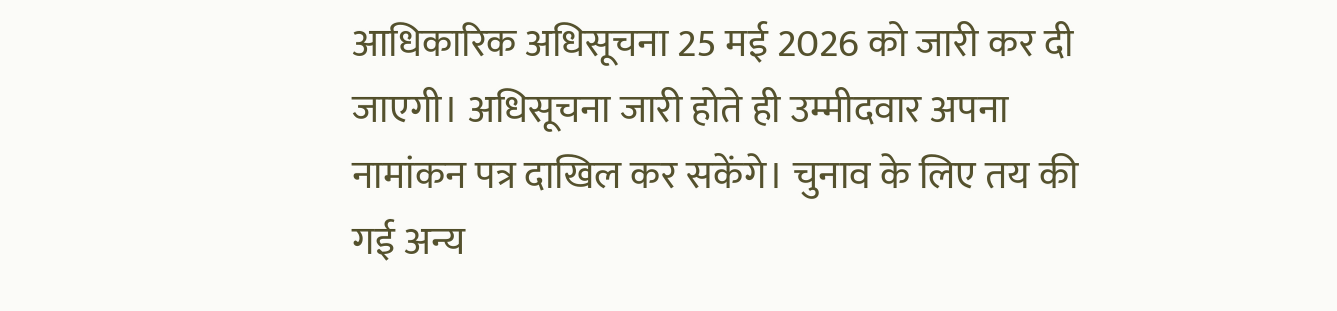आधिकारिक अधिसूचना 25 मई 2026 को जारी कर दी जाएगी। अधिसूचना जारी होते ही उम्मीदवार अपना नामांकन पत्र दाखिल कर सकेंगे। चुनाव के लिए तय की गई अन्य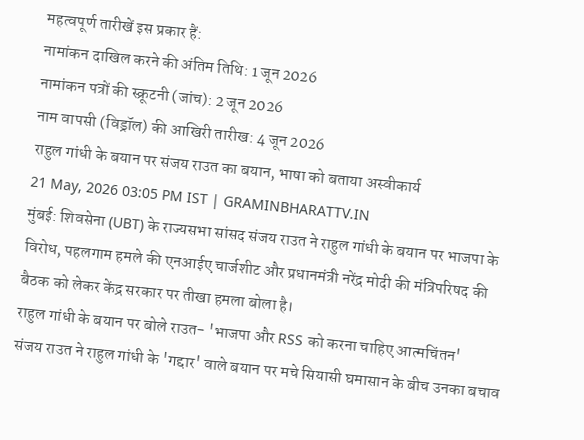महत्वपूर्ण तारीखें इस प्रकार हैं:
नामांकन दाखिल करने की अंतिम तिथि: 1 जून 2026
नामांकन पत्रों की स्क्रूटनी (जांच): 2 जून 2026
नाम वापसी (विड्रॉल) की आखिरी तारीख: 4 जून 2026
राहुल गांधी के बयान पर संजय राउत का बयान, भाषा को बताया अस्वीकार्य
21 May, 2026 03:05 PM IST | GRAMINBHARATTV.IN
मुंबई: शिवसेना (UBT) के राज्यसभा सांसद संजय राउत ने राहुल गांधी के बयान पर भाजपा के विरोध, पहलगाम हमले की एनआईए चार्जशीट और प्रधानमंत्री नरेंद्र मोदी की मंत्रिपरिषद की बैठक को लेकर केंद्र सरकार पर तीखा हमला बोला है।
राहुल गांधी के बयान पर बोले राउत- 'भाजपा और RSS को करना चाहिए आत्मचिंतन'
संजय राउत ने राहुल गांधी के 'गद्दार' वाले बयान पर मचे सियासी घमासान के बीच उनका बचाव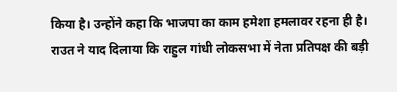किया है। उन्होंने कहा कि भाजपा का काम हमेशा हमलावर रहना ही है। राउत ने याद दिलाया कि राहुल गांधी लोकसभा में नेता प्रतिपक्ष की बड़ी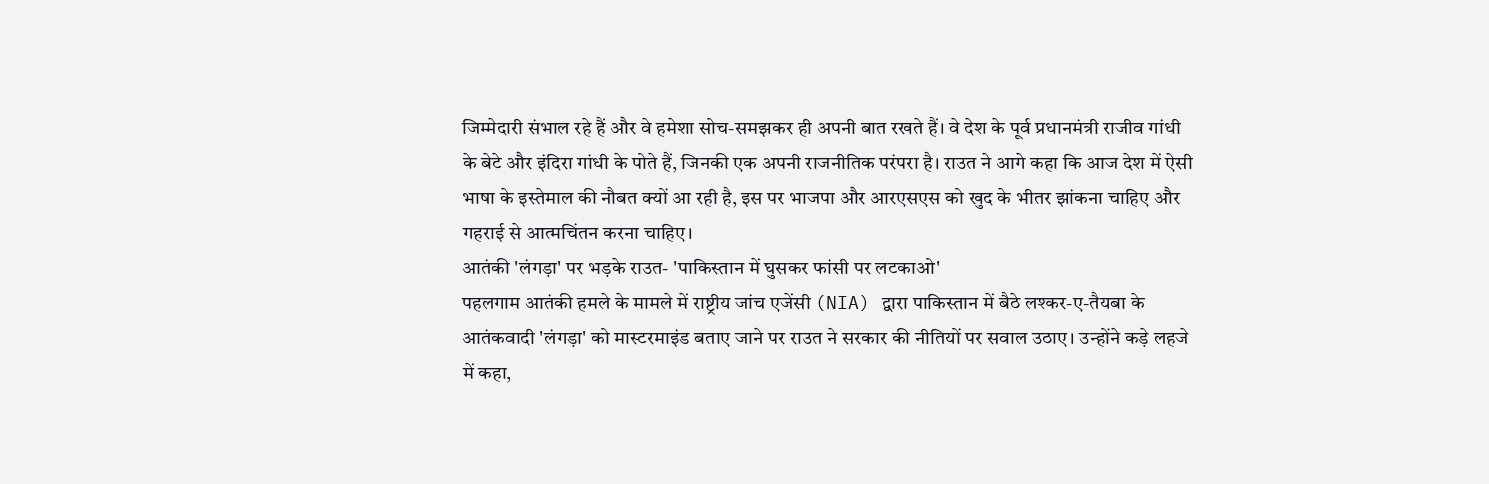जिम्मेदारी संभाल रहे हैं और वे हमेशा सोच-समझकर ही अपनी बात रखते हैं। वे देश के पूर्व प्रधानमंत्री राजीव गांधी के बेटे और इंदिरा गांधी के पोते हैं, जिनकी एक अपनी राजनीतिक परंपरा है। राउत ने आगे कहा कि आज देश में ऐसी भाषा के इस्तेमाल की नौबत क्यों आ रही है, इस पर भाजपा और आरएसएस को खुद के भीतर झांकना चाहिए और गहराई से आत्मचिंतन करना चाहिए।
आतंकी 'लंगड़ा' पर भड़के राउत- 'पाकिस्तान में घुसकर फांसी पर लटकाओ'
पहलगाम आतंकी हमले के मामले में राष्ट्रीय जांच एजेंसी (NIA) द्वारा पाकिस्तान में बैठे लश्कर-ए-तैयबा के आतंकवादी 'लंगड़ा' को मास्टरमाइंड बताए जाने पर राउत ने सरकार की नीतियों पर सवाल उठाए। उन्होंने कड़े लहजे में कहा,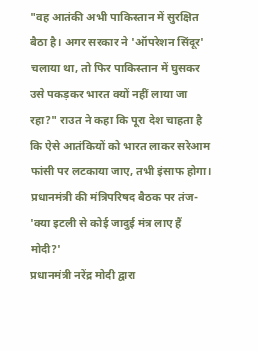"वह आतंकी अभी पाकिस्तान में सुरक्षित बैठा है। अगर सरकार ने 'ऑपरेशन सिंदूर' चलाया था, तो फिर पाकिस्तान में घुसकर उसे पकड़कर भारत क्यों नहीं लाया जा रहा?" राउत ने कहा कि पूरा देश चाहता है कि ऐसे आतंकियों को भारत लाकर सरेआम फांसी पर लटकाया जाए, तभी इंसाफ होगा।
प्रधानमंत्री की मंत्रिपरिषद बैठक पर तंज- 'क्या इटली से कोई जादुई मंत्र लाए हैं मोदी?'
प्रधानमंत्री नरेंद्र मोदी द्वारा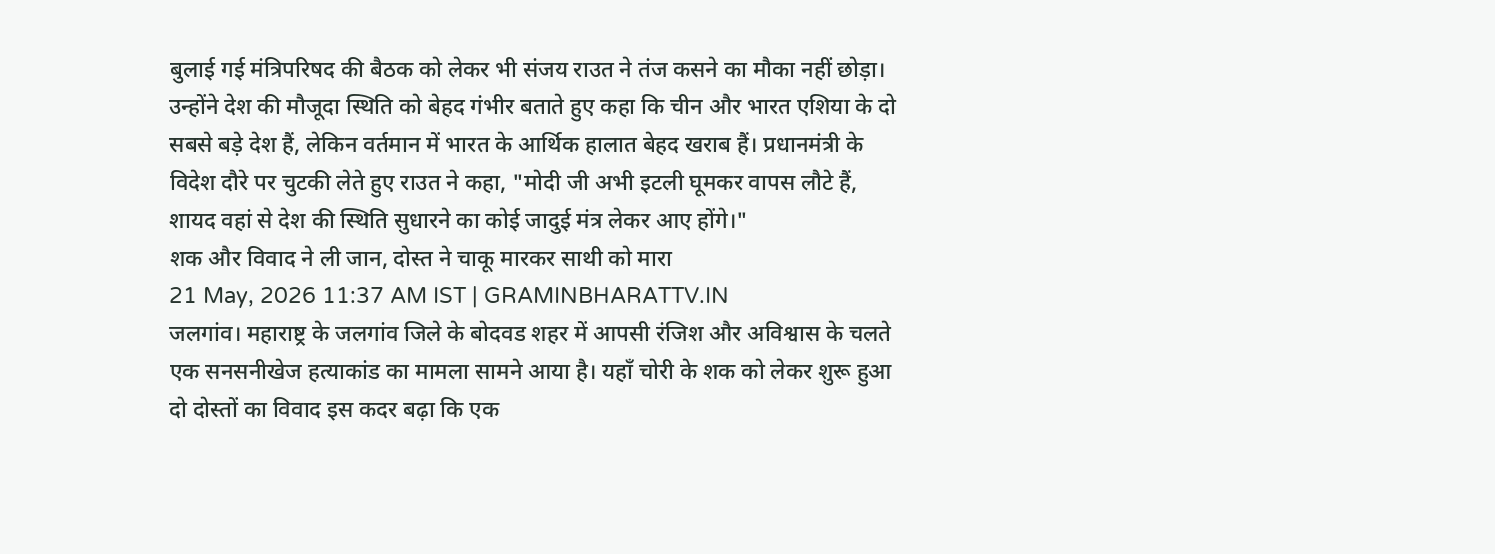बुलाई गई मंत्रिपरिषद की बैठक को लेकर भी संजय राउत ने तंज कसने का मौका नहीं छोड़ा। उन्होंने देश की मौजूदा स्थिति को बेहद गंभीर बताते हुए कहा कि चीन और भारत एशिया के दो सबसे बड़े देश हैं, लेकिन वर्तमान में भारत के आर्थिक हालात बेहद खराब हैं। प्रधानमंत्री के विदेश दौरे पर चुटकी लेते हुए राउत ने कहा, "मोदी जी अभी इटली घूमकर वापस लौटे हैं, शायद वहां से देश की स्थिति सुधारने का कोई जादुई मंत्र लेकर आए होंगे।"
शक और विवाद ने ली जान, दोस्त ने चाकू मारकर साथी को मारा
21 May, 2026 11:37 AM IST | GRAMINBHARATTV.IN
जलगांव। महाराष्ट्र के जलगांव जिले के बोदवड शहर में आपसी रंजिश और अविश्वास के चलते एक सनसनीखेज हत्याकांड का मामला सामने आया है। यहाँ चोरी के शक को लेकर शुरू हुआ दो दोस्तों का विवाद इस कदर बढ़ा कि एक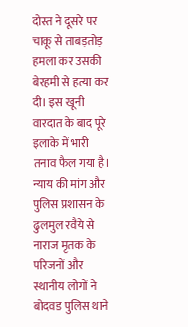दोस्त ने दूसरे पर चाकू से ताबड़तोड़ हमला कर उसकी बेरहमी से हत्या कर दी। इस खूनी वारदात के बाद पूरे इलाके में भारी तनाव फैल गया है। न्याय की मांग और पुलिस प्रशासन के ढुलमुल रवैये से नाराज मृतक के परिजनों और स्थानीय लोगों ने बोदवड पुलिस थाने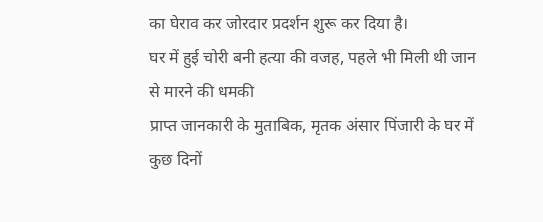का घेराव कर जोरदार प्रदर्शन शुरू कर दिया है।
घर में हुई चोरी बनी हत्या की वजह, पहले भी मिली थी जान से मारने की धमकी
प्राप्त जानकारी के मुताबिक, मृतक अंसार पिंजारी के घर में कुछ दिनों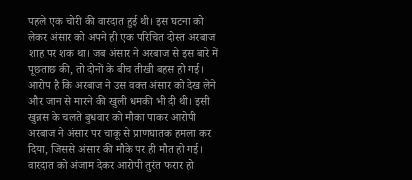पहले एक चोरी की वारदात हुई थी। इस घटना को लेकर अंसार को अपने ही एक परिचित दोस्त अरबाज शाह पर शक था। जब अंसार ने अरबाज से इस बारे में पूछताछ की, तो दोनों के बीच तीखी बहस हो गई। आरोप है कि अरबाज ने उस वक्त अंसार को देख लेने और जान से मारने की खुली धमकी भी दी थी। इसी खुन्नस के चलते बुधवार को मौका पाकर आरोपी अरबाज ने अंसार पर चाकू से प्राणघातक हमला कर दिया, जिससे अंसार की मौके पर ही मौत हो गई। वारदात को अंजाम देकर आरोपी तुरंत फरार हो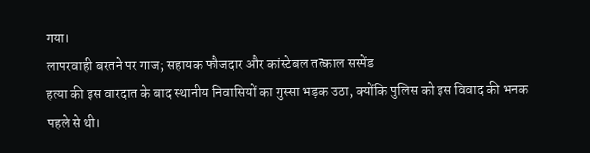गया।
लापरवाही बरतने पर गाज; सहायक फौजदार और कांस्टेबल तत्काल सस्पेंड
हत्या की इस वारदात के बाद स्थानीय निवासियों का गुस्सा भड़क उठा, क्योंकि पुलिस को इस विवाद की भनक पहले से थी।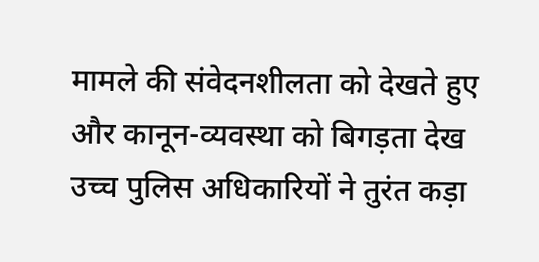मामले की संवेदनशीलता को देखते हुए और कानून-व्यवस्था को बिगड़ता देख उच्च पुलिस अधिकारियों ने तुरंत कड़ा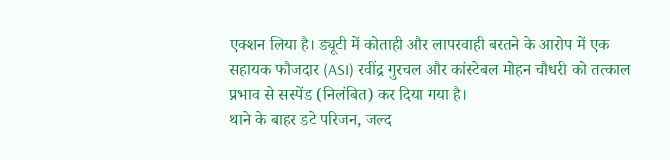एक्शन लिया है। ड्यूटी में कोताही और लापरवाही बरतने के आरोप में एक सहायक फौजदार (ASI) रवींद्र गुरचल और कांस्टेबल मोहन चौधरी को तत्काल प्रभाव से सस्पेंड (निलंबित) कर दिया गया है।
थाने के बाहर डटे परिजन, जल्द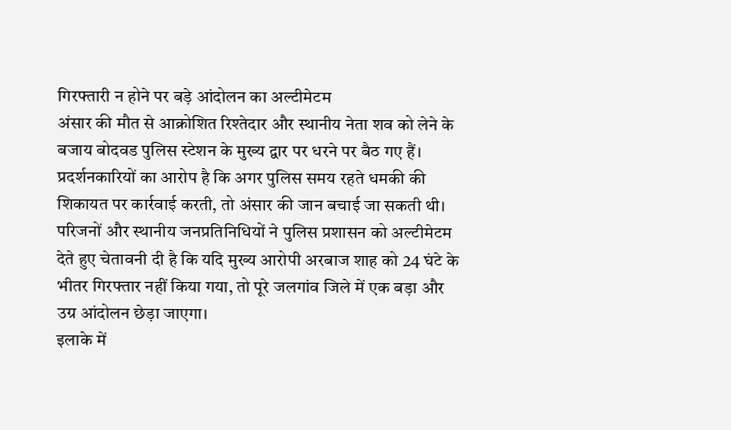गिरफ्तारी न होने पर बड़े आंदोलन का अल्टीमेटम
अंसार की मौत से आक्रोशित रिश्तेदार और स्थानीय नेता शव को लेने के बजाय बोदवड पुलिस स्टेशन के मुख्य द्वार पर धरने पर बैठ गए हैं। प्रदर्शनकारियों का आरोप है कि अगर पुलिस समय रहते धमकी की शिकायत पर कार्रवाई करती, तो अंसार की जान बचाई जा सकती थी। परिजनों और स्थानीय जनप्रतिनिधियों ने पुलिस प्रशासन को अल्टीमेटम देते हुए चेतावनी दी है कि यदि मुख्य आरोपी अरबाज शाह को 24 घंटे के भीतर गिरफ्तार नहीं किया गया, तो पूरे जलगांव जिले में एक बड़ा और उग्र आंदोलन छेड़ा जाएगा।
इलाके में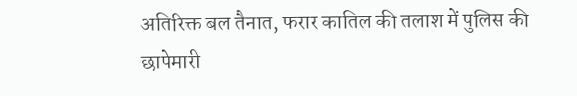अतिरिक्त बल तैनात, फरार कातिल की तलाश में पुलिस की छापेमारी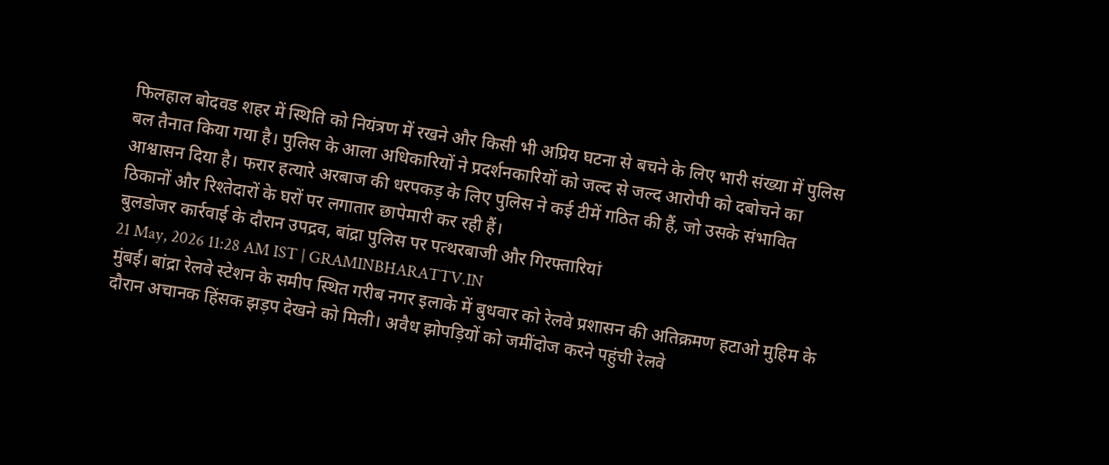फिलहाल बोदवड शहर में स्थिति को नियंत्रण में रखने और किसी भी अप्रिय घटना से बचने के लिए भारी संख्या में पुलिस बल तैनात किया गया है। पुलिस के आला अधिकारियों ने प्रदर्शनकारियों को जल्द से जल्द आरोपी को दबोचने का आश्वासन दिया है। फरार हत्यारे अरबाज की धरपकड़ के लिए पुलिस ने कई टीमें गठित की हैं, जो उसके संभावित ठिकानों और रिश्तेदारों के घरों पर लगातार छापेमारी कर रही हैं।
बुलडोजर कार्रवाई के दौरान उपद्रव, बांद्रा पुलिस पर पत्थरबाजी और गिरफ्तारियां
21 May, 2026 11:28 AM IST | GRAMINBHARATTV.IN
मुंबई। बांद्रा रेलवे स्टेशन के समीप स्थित गरीब नगर इलाके में बुधवार को रेलवे प्रशासन की अतिक्रमण हटाओ मुहिम के दौरान अचानक हिंसक झड़प देखने को मिली। अवैध झोपड़ियों को जमींदोज करने पहुंची रेलवे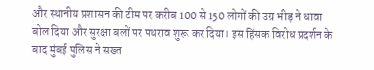और स्थानीय प्रशासन की टीम पर करीब 100 से 150 लोगों की उग्र भीड़ ने धावा बोल दिया और सुरक्षा बलों पर पथराव शुरू कर दिया। इस हिंसक विरोध प्रदर्शन के बाद मुंबई पुलिस ने सख्त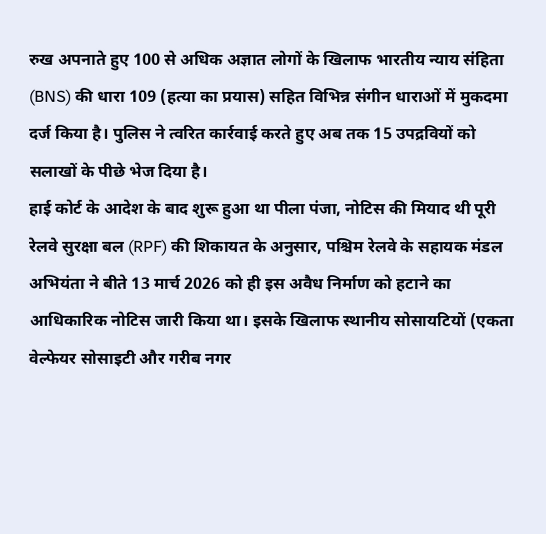रुख अपनाते हुए 100 से अधिक अज्ञात लोगों के खिलाफ भारतीय न्याय संहिता (BNS) की धारा 109 (हत्या का प्रयास) सहित विभिन्न संगीन धाराओं में मुकदमा दर्ज किया है। पुलिस ने त्वरित कार्रवाई करते हुए अब तक 15 उपद्रवियों को सलाखों के पीछे भेज दिया है।
हाई कोर्ट के आदेश के बाद शुरू हुआ था पीला पंजा, नोटिस की मियाद थी पूरी
रेलवे सुरक्षा बल (RPF) की शिकायत के अनुसार, पश्चिम रेलवे के सहायक मंडल अभियंता ने बीते 13 मार्च 2026 को ही इस अवैध निर्माण को हटाने का आधिकारिक नोटिस जारी किया था। इसके खिलाफ स्थानीय सोसायटियों (एकता वेल्फेयर सोसाइटी और गरीब नगर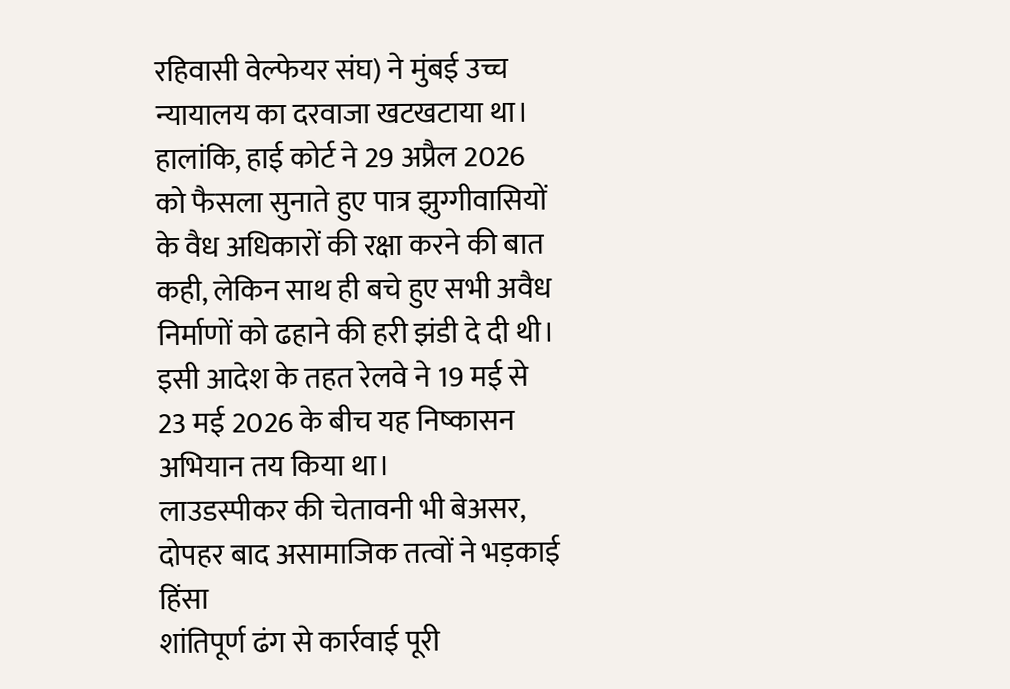रहिवासी वेल्फेयर संघ) ने मुंबई उच्च न्यायालय का दरवाजा खटखटाया था। हालांकि, हाई कोर्ट ने 29 अप्रैल 2026 को फैसला सुनाते हुए पात्र झुग्गीवासियों के वैध अधिकारों की रक्षा करने की बात कही, लेकिन साथ ही बचे हुए सभी अवैध निर्माणों को ढहाने की हरी झंडी दे दी थी। इसी आदेश के तहत रेलवे ने 19 मई से 23 मई 2026 के बीच यह निष्कासन अभियान तय किया था।
लाउडस्पीकर की चेतावनी भी बेअसर, दोपहर बाद असामाजिक तत्वों ने भड़काई हिंसा
शांतिपूर्ण ढंग से कार्रवाई पूरी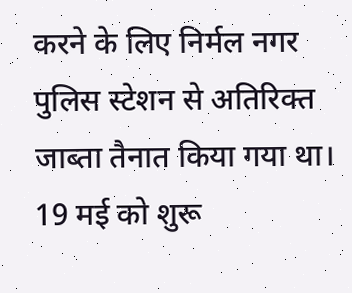करने के लिए निर्मल नगर पुलिस स्टेशन से अतिरिक्त जाब्ता तैनात किया गया था। 19 मई को शुरू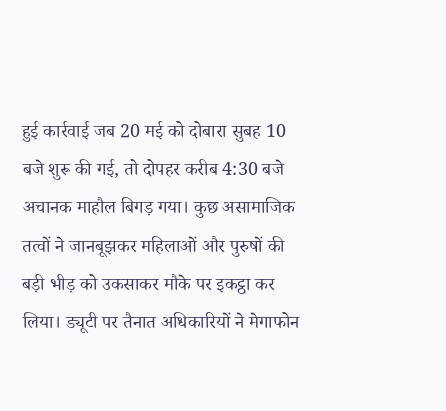हुई कार्रवाई जब 20 मई को दोबारा सुबह 10 बजे शुरू की गई, तो दोपहर करीब 4:30 बजे अचानक माहौल बिगड़ गया। कुछ असामाजिक तत्वों ने जानबूझकर महिलाओं और पुरुषों की बड़ी भीड़ को उकसाकर मौके पर इकट्ठा कर लिया। ड्यूटी पर तैनात अधिकारियों ने मेगाफोन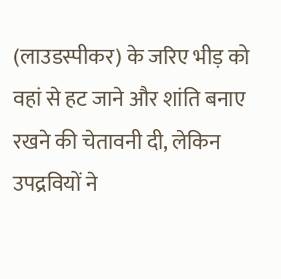(लाउडस्पीकर) के जरिए भीड़ को वहां से हट जाने और शांति बनाए रखने की चेतावनी दी, लेकिन उपद्रवियों ने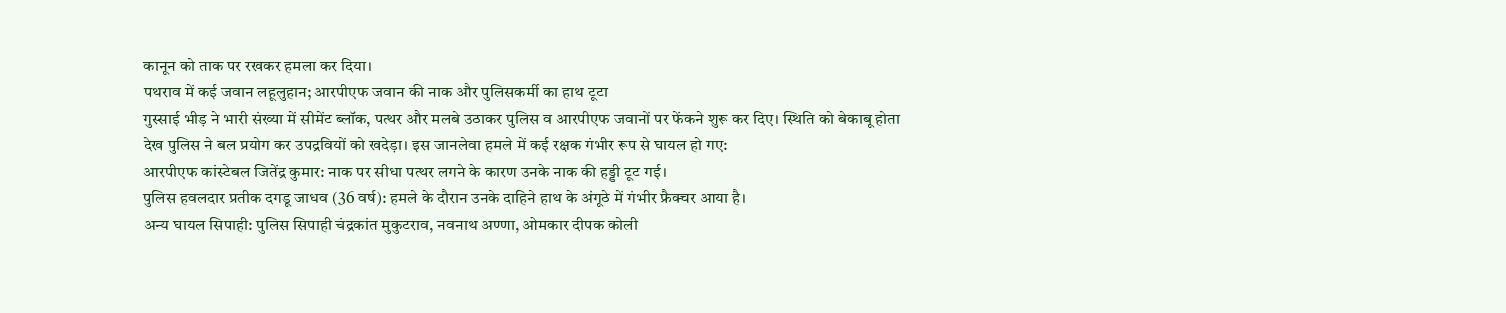कानून को ताक पर रखकर हमला कर दिया।
पथराव में कई जवान लहूलुहान; आरपीएफ जवान की नाक और पुलिसकर्मी का हाथ टूटा
गुस्साई भीड़ ने भारी संख्या में सीमेंट ब्लॉक, पत्थर और मलबे उठाकर पुलिस व आरपीएफ जवानों पर फेंकने शुरू कर दिए। स्थिति को बेकाबू होता देख पुलिस ने बल प्रयोग कर उपद्रवियों को खदेड़ा। इस जानलेवा हमले में कई रक्षक गंभीर रूप से घायल हो गए:
आरपीएफ कांस्टेबल जितेंद्र कुमार: नाक पर सीधा पत्थर लगने के कारण उनके नाक की हड्डी टूट गई।
पुलिस हवलदार प्रतीक दगडू जाधव (36 वर्ष): हमले के दौरान उनके दाहिने हाथ के अंगूठे में गंभीर फ्रैक्चर आया है।
अन्य घायल सिपाही: पुलिस सिपाही चंद्रकांत मुकुटराव, नवनाथ अण्णा, ओमकार दीपक कोली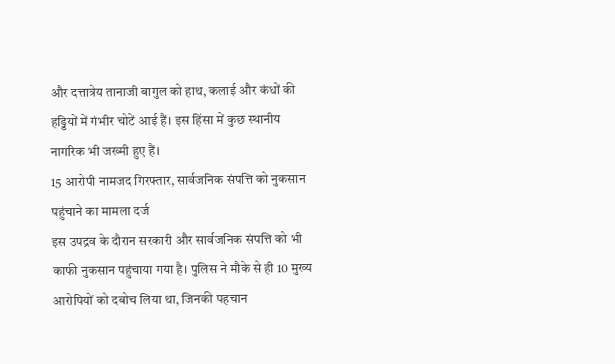और दत्तात्रेय तानाजी बागुल को हाथ, कलाई और कंधों की हड्डियों में गंभीर चोटें आई हैं। इस हिंसा में कुछ स्थानीय नागरिक भी जख्मी हुए हैं।
15 आरोपी नामजद गिरफ्तार, सार्वजनिक संपत्ति को नुकसान पहुंचाने का मामला दर्ज
इस उपद्रव के दौरान सरकारी और सार्वजनिक संपत्ति को भी काफी नुकसान पहुंचाया गया है। पुलिस ने मौके से ही 10 मुख्य आरोपियों को दबोच लिया था, जिनकी पहचान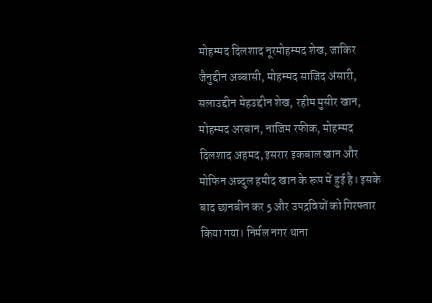मोहम्मद दिलशाद नूरमोहम्मद शेख, जाकिर जैनुद्दीन अब्बासी, मोहम्मद साजिद अंसारी, सलाउद्दीन मेहउद्दीन शेख, रहीम मुसीर खान, मोहम्मद अरबान, नाजिम रफीक, मोहम्मद दिलशाद अहमद, इसरार इकबाल खान और मोफिन अब्दुल हमीद खान के रूप में हुई है। इसके बाद छानबीन कर 5 और उपद्रवियों को गिरफ्तार किया गया। निर्मल नगर थाना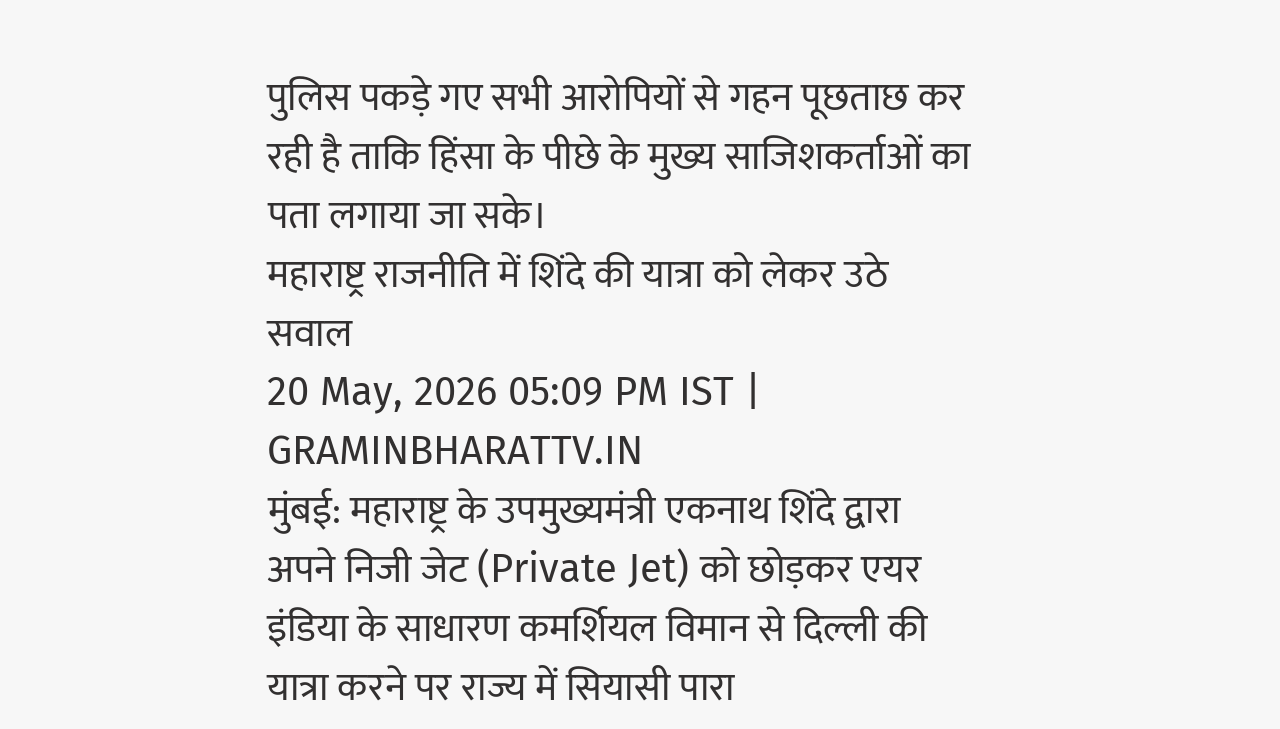पुलिस पकड़े गए सभी आरोपियों से गहन पूछताछ कर रही है ताकि हिंसा के पीछे के मुख्य साजिशकर्ताओं का पता लगाया जा सके।
महाराष्ट्र राजनीति में शिंदे की यात्रा को लेकर उठे सवाल
20 May, 2026 05:09 PM IST | GRAMINBHARATTV.IN
मुंबई: महाराष्ट्र के उपमुख्यमंत्री एकनाथ शिंदे द्वारा अपने निजी जेट (Private Jet) को छोड़कर एयर इंडिया के साधारण कमर्शियल विमान से दिल्ली की यात्रा करने पर राज्य में सियासी पारा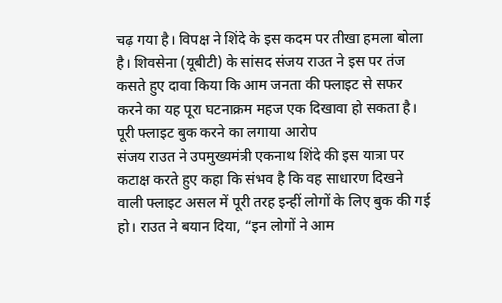चढ़ गया है। विपक्ष ने शिंदे के इस कदम पर तीखा हमला बोला है। शिवसेना (यूबीटी) के सांसद संजय राउत ने इस पर तंज कसते हुए दावा किया कि आम जनता की फ्लाइट से सफर करने का यह पूरा घटनाक्रम महज एक दिखावा हो सकता है।
पूरी फ्लाइट बुक करने का लगाया आरोप
संजय राउत ने उपमुख्यमंत्री एकनाथ शिंदे की इस यात्रा पर कटाक्ष करते हुए कहा कि संभव है कि वह साधारण दिखने वाली फ्लाइट असल में पूरी तरह इन्हीं लोगों के लिए बुक की गई हो। राउत ने बयान दिया, “इन लोगों ने आम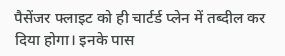पैसेंजर फ्लाइट को ही चार्टर्ड प्लेन में तब्दील कर दिया होगा। इनके पास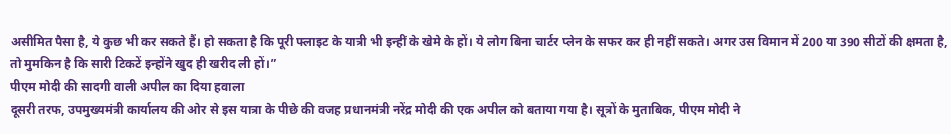असीमित पैसा है, ये कुछ भी कर सकते हैं। हो सकता है कि पूरी फ्लाइट के यात्री भी इन्हीं के खेमे के हों। ये लोग बिना चार्टर प्लेन के सफर कर ही नहीं सकते। अगर उस विमान में 200 या 390 सीटों की क्षमता है, तो मुमकिन है कि सारी टिकटें इन्होंने खुद ही खरीद ली हों।”
पीएम मोदी की सादगी वाली अपील का दिया हवाला
दूसरी तरफ, उपमुख्यमंत्री कार्यालय की ओर से इस यात्रा के पीछे की वजह प्रधानमंत्री नरेंद्र मोदी की एक अपील को बताया गया है। सूत्रों के मुताबिक, पीएम मोदी ने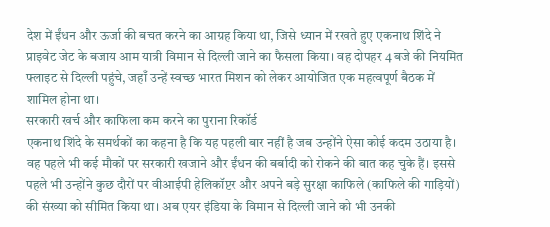देश में ईंधन और ऊर्जा की बचत करने का आग्रह किया था, जिसे ध्यान में रखते हुए एकनाथ शिंदे ने प्राइवेट जेट के बजाय आम यात्री विमान से दिल्ली जाने का फैसला किया। वह दोपहर 4 बजे की नियमित फ्लाइट से दिल्ली पहुंचे, जहाँ उन्हें स्वच्छ भारत मिशन को लेकर आयोजित एक महत्वपूर्ण बैठक में शामिल होना था।
सरकारी खर्च और काफिला कम करने का पुराना रिकॉर्ड
एकनाथ शिंदे के समर्थकों का कहना है कि यह पहली बार नहीं है जब उन्होंने ऐसा कोई कदम उठाया है। वह पहले भी कई मौकों पर सरकारी खजाने और ईंधन की बर्बादी को रोकने की बात कह चुके हैं। इससे पहले भी उन्होंने कुछ दौरों पर वीआईपी हेलिकॉप्टर और अपने बड़े सुरक्षा काफिले (काफिले की गाड़ियों) की संख्या को सीमित किया था। अब एयर इंडिया के विमान से दिल्ली जाने को भी उनकी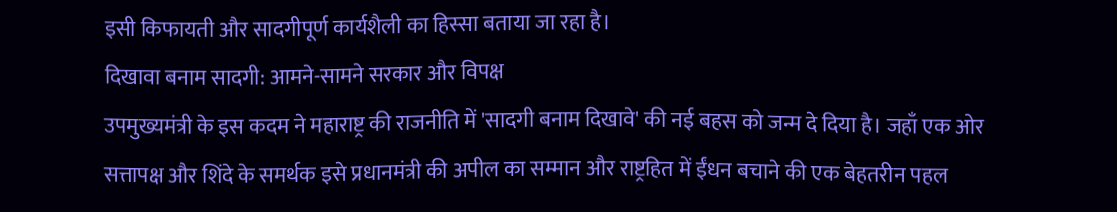इसी किफायती और सादगीपूर्ण कार्यशैली का हिस्सा बताया जा रहा है।
दिखावा बनाम सादगी: आमने-सामने सरकार और विपक्ष
उपमुख्यमंत्री के इस कदम ने महाराष्ट्र की राजनीति में 'सादगी बनाम दिखावे' की नई बहस को जन्म दे दिया है। जहाँ एक ओर सत्तापक्ष और शिंदे के समर्थक इसे प्रधानमंत्री की अपील का सम्मान और राष्ट्रहित में ईंधन बचाने की एक बेहतरीन पहल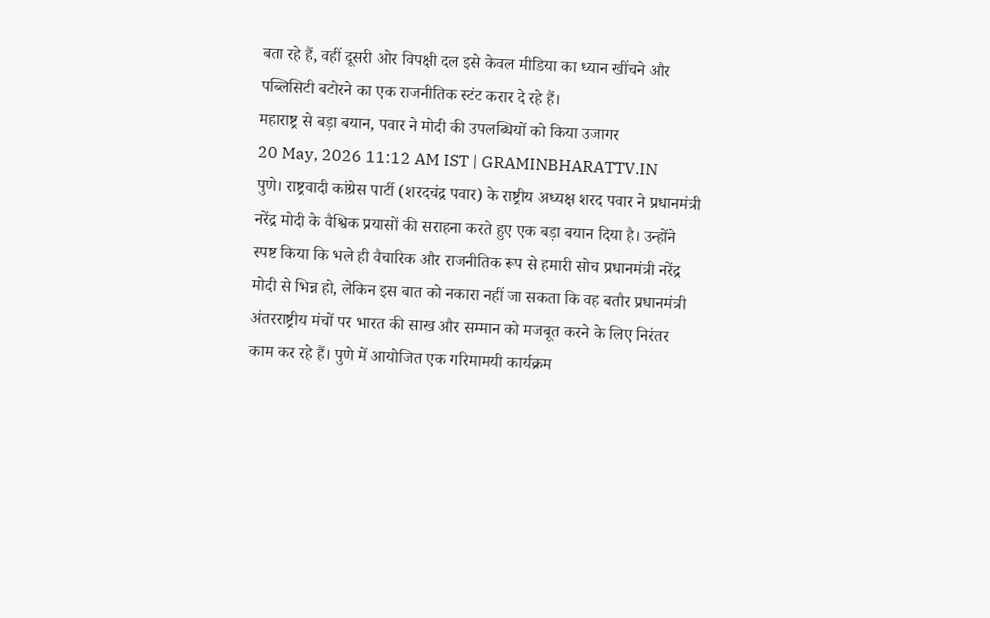बता रहे हैं, वहीं दूसरी ओर विपक्षी दल इसे केवल मीडिया का ध्यान खींचने और पब्लिसिटी बटोरने का एक राजनीतिक स्टंट करार दे रहे हैं।
महाराष्ट्र से बड़ा बयान, पवार ने मोदी की उपलब्धियों को किया उजागर
20 May, 2026 11:12 AM IST | GRAMINBHARATTV.IN
पुणे। राष्ट्रवादी कांग्रेस पार्टी (शरदचंद्र पवार) के राष्ट्रीय अध्यक्ष शरद पवार ने प्रधानमंत्री नरेंद्र मोदी के वैश्विक प्रयासों की सराहना करते हुए एक बड़ा बयान दिया है। उन्होंने स्पष्ट किया कि भले ही वैचारिक और राजनीतिक रूप से हमारी सोच प्रधानमंत्री नरेंद्र मोदी से भिन्न हो, लेकिन इस बात को नकारा नहीं जा सकता कि वह बतौर प्रधानमंत्री अंतरराष्ट्रीय मंचों पर भारत की साख और सम्मान को मजबूत करने के लिए निरंतर काम कर रहे हैं। पुणे में आयोजित एक गरिमामयी कार्यक्रम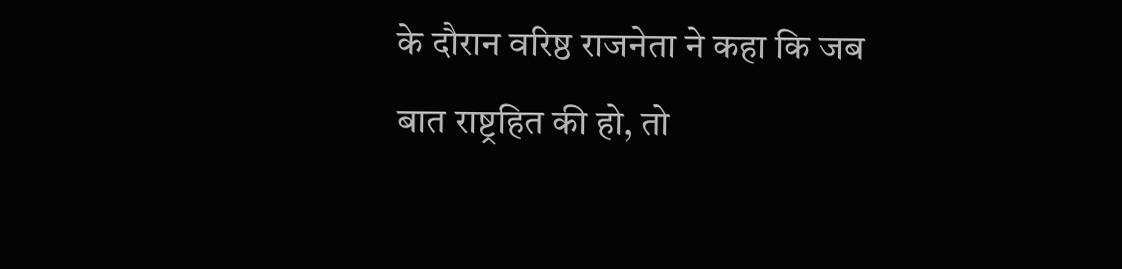के दौरान वरिष्ठ राजनेता ने कहा कि जब बात राष्ट्रहित की हो, तो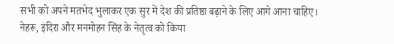सभी को अपने मतभेद भुलाकर एक सुर में देश की प्रतिष्ठा बढ़ाने के लिए आगे आना चाहिए।
नेहरू, इंदिरा और मनमोहन सिंह के नेतृत्व को किया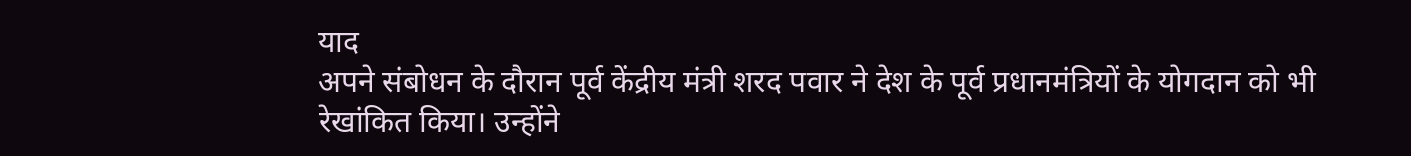याद
अपने संबोधन के दौरान पूर्व केंद्रीय मंत्री शरद पवार ने देश के पूर्व प्रधानमंत्रियों के योगदान को भी रेखांकित किया। उन्होंने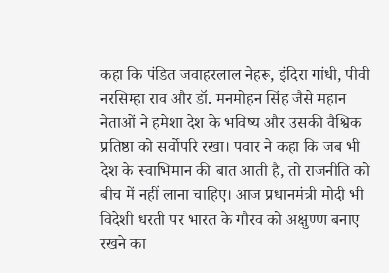कहा कि पंडित जवाहरलाल नेहरू, इंदिरा गांधी, पीवी नरसिम्हा राव और डॉ. मनमोहन सिंह जैसे महान नेताओं ने हमेशा देश के भविष्य और उसकी वैश्विक प्रतिष्ठा को सर्वोपरि रखा। पवार ने कहा कि जब भी देश के स्वाभिमान की बात आती है, तो राजनीति को बीच में नहीं लाना चाहिए। आज प्रधानमंत्री मोदी भी विदेशी धरती पर भारत के गौरव को अक्षुण्ण बनाए रखने का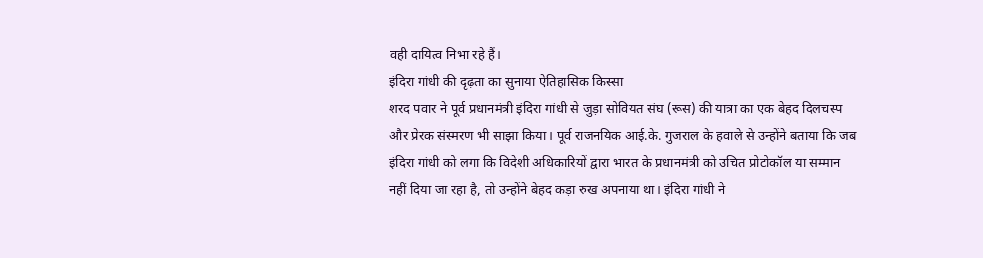वही दायित्व निभा रहे हैं।
इंदिरा गांधी की दृढ़ता का सुनाया ऐतिहासिक किस्सा
शरद पवार ने पूर्व प्रधानमंत्री इंदिरा गांधी से जुड़ा सोवियत संघ (रूस) की यात्रा का एक बेहद दिलचस्प और प्रेरक संस्मरण भी साझा किया। पूर्व राजनयिक आई.के. गुजराल के हवाले से उन्होंने बताया कि जब इंदिरा गांधी को लगा कि विदेशी अधिकारियों द्वारा भारत के प्रधानमंत्री को उचित प्रोटोकॉल या सम्मान नहीं दिया जा रहा है, तो उन्होंने बेहद कड़ा रुख अपनाया था। इंदिरा गांधी ने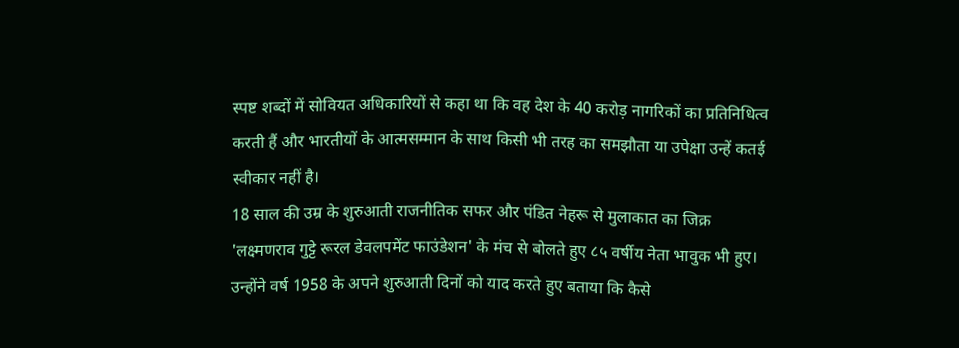स्पष्ट शब्दों में सोवियत अधिकारियों से कहा था कि वह देश के 40 करोड़ नागरिकों का प्रतिनिधित्व करती हैं और भारतीयों के आत्मसम्मान के साथ किसी भी तरह का समझौता या उपेक्षा उन्हें कतई स्वीकार नहीं है।
18 साल की उम्र के शुरुआती राजनीतिक सफर और पंडित नेहरू से मुलाकात का जिक्र
'लक्ष्मणराव गुट्टे रूरल डेवलपमेंट फाउंडेशन' के मंच से बोलते हुए ८५ वर्षीय नेता भावुक भी हुए। उन्होंने वर्ष 1958 के अपने शुरुआती दिनों को याद करते हुए बताया कि कैसे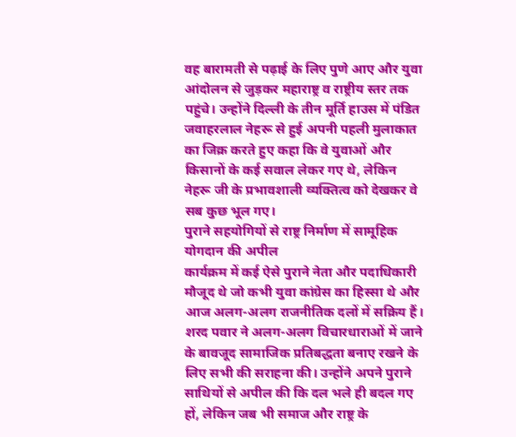वह बारामती से पढ़ाई के लिए पुणे आए और युवा आंदोलन से जुड़कर महाराष्ट्र व राष्ट्रीय स्तर तक पहुंचे। उन्होंने दिल्ली के तीन मूर्ति हाउस में पंडित जवाहरलाल नेहरू से हुई अपनी पहली मुलाकात का जिक्र करते हुए कहा कि वे युवाओं और किसानों के कई सवाल लेकर गए थे, लेकिन नेहरू जी के प्रभावशाली व्यक्तित्व को देखकर वे सब कुछ भूल गए।
पुराने सहयोगियों से राष्ट्र निर्माण में सामूहिक योगदान की अपील
कार्यक्रम में कई ऐसे पुराने नेता और पदाधिकारी मौजूद थे जो कभी युवा कांग्रेस का हिस्सा थे और आज अलग-अलग राजनीतिक दलों में सक्रिय हैं। शरद पवार ने अलग-अलग विचारधाराओं में जाने के बावजूद सामाजिक प्रतिबद्धता बनाए रखने के लिए सभी की सराहना की। उन्होंने अपने पुराने साथियों से अपील की कि दल भले ही बदल गए हों, लेकिन जब भी समाज और राष्ट्र के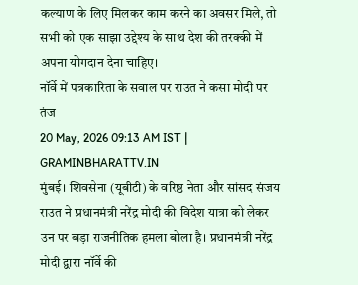कल्याण के लिए मिलकर काम करने का अवसर मिले, तो सभी को एक साझा उद्देश्य के साथ देश की तरक्की में अपना योगदान देना चाहिए।
नॉर्वे में पत्रकारिता के सवाल पर राउत ने कसा मोदी पर तंज
20 May, 2026 09:13 AM IST | GRAMINBHARATTV.IN
मुंबई। शिवसेना (यूबीटी) के वरिष्ठ नेता और सांसद संजय राउत ने प्रधानमंत्री नरेंद्र मोदी की विदेश यात्रा को लेकर उन पर बड़ा राजनीतिक हमला बोला है। प्रधानमंत्री नरेंद्र मोदी द्वारा नॉर्वे की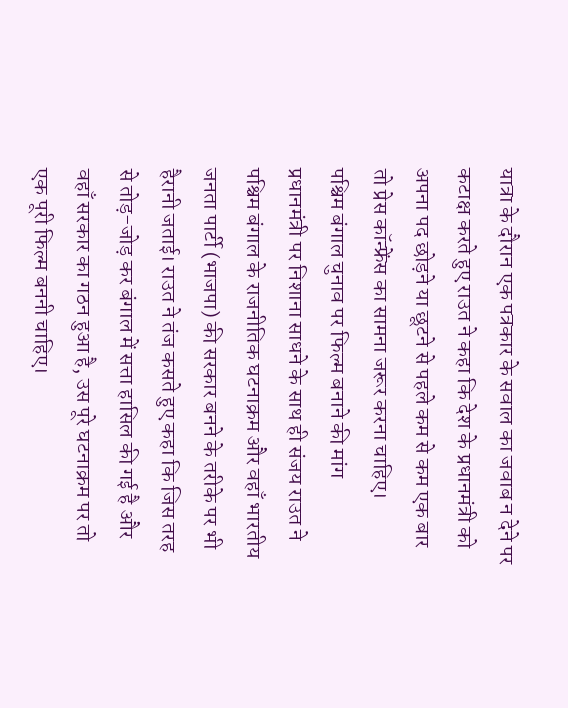यात्रा के दौरान एक पत्रकार के सवाल का जवाब न देने पर कटाक्ष करते हुए राउत ने कहा कि देश के प्रधानमंत्री को अपना पद छोड़ने या छूटने से पहले कम से कम एक बार तो प्रेस कॉन्फ्रेंस का सामना जरूर करना चाहिए।
पश्चिम बंगाल चुनाव पर फिल्म बनाने की मांग
प्रधानमंत्री पर निशाना साधने के साथ ही संजय राउत ने पश्चिम बंगाल के राजनीतिक घटनाक्रम और वहाँ भारतीय जनता पार्टी (भाजपा) की सरकार बनने के तरीके पर भी हैरानी जताई। राउत ने तंज कसते हुए कहा कि जिस तरह से तोड़-जोड़ कर बंगाल में सत्ता हासिल की गई है और वहाँ सरकार का गठन हुआ है, उस पूरे घटनाक्रम पर तो एक पूरी फिल्म बननी चाहिए।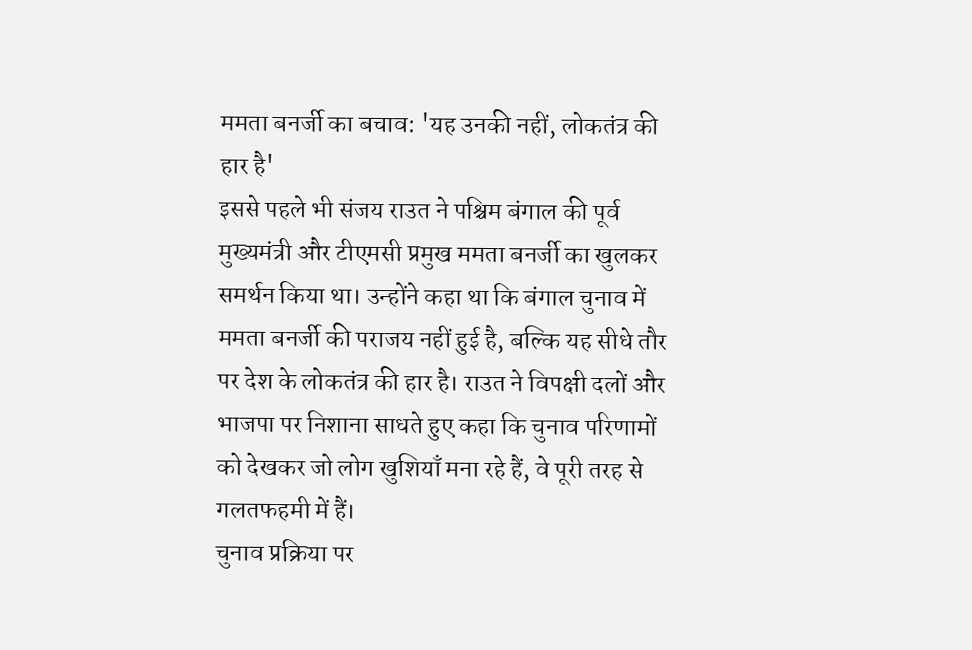ममता बनर्जी का बचाव: 'यह उनकी नहीं, लोकतंत्र की हार है'
इससे पहले भी संजय राउत ने पश्चिम बंगाल की पूर्व मुख्यमंत्री और टीएमसी प्रमुख ममता बनर्जी का खुलकर समर्थन किया था। उन्होंने कहा था कि बंगाल चुनाव में ममता बनर्जी की पराजय नहीं हुई है, बल्कि यह सीधे तौर पर देश के लोकतंत्र की हार है। राउत ने विपक्षी दलों और भाजपा पर निशाना साधते हुए कहा कि चुनाव परिणामों को देखकर जो लोग खुशियाँ मना रहे हैं, वे पूरी तरह से गलतफहमी में हैं।
चुनाव प्रक्रिया पर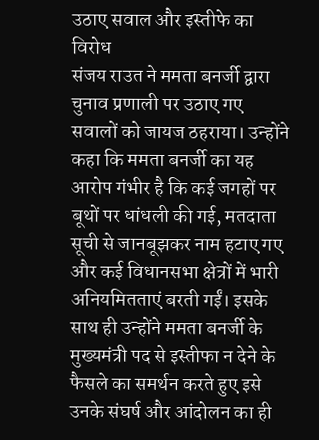उठाए सवाल और इस्तीफे का विरोध
संजय राउत ने ममता बनर्जी द्वारा चुनाव प्रणाली पर उठाए गए सवालों को जायज ठहराया। उन्होंने कहा कि ममता बनर्जी का यह आरोप गंभीर है कि कई जगहों पर बूथों पर धांधली की गई, मतदाता सूची से जानबूझकर नाम हटाए गए और कई विधानसभा क्षेत्रों में भारी अनियमितताएं बरती गईं। इसके साथ ही उन्होंने ममता बनर्जी के मुख्यमंत्री पद से इस्तीफा न देने के फैसले का समर्थन करते हुए इसे उनके संघर्ष और आंदोलन का ही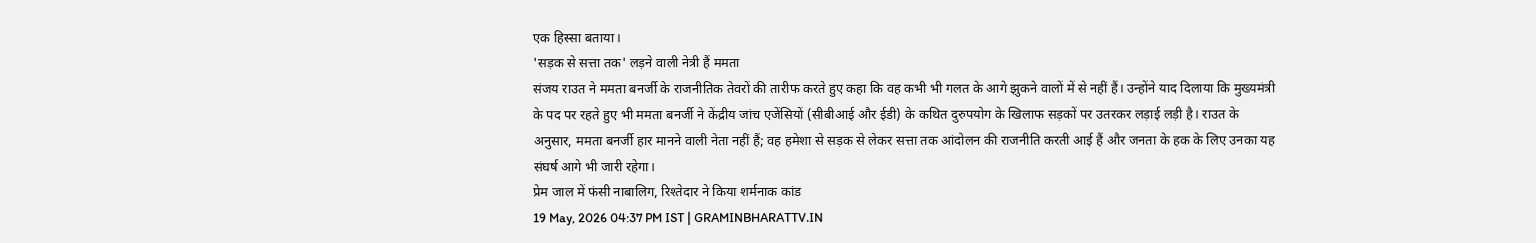एक हिस्सा बताया।
'सड़क से सत्ता तक' लड़ने वाली नेत्री हैं ममता
संजय राउत ने ममता बनर्जी के राजनीतिक तेवरों की तारीफ करते हुए कहा कि वह कभी भी गलत के आगे झुकने वालों में से नहीं हैं। उन्होंने याद दिलाया कि मुख्यमंत्री के पद पर रहते हुए भी ममता बनर्जी ने केंद्रीय जांच एजेंसियों (सीबीआई और ईडी) के कथित दुरुपयोग के खिलाफ सड़कों पर उतरकर लड़ाई लड़ी है। राउत के अनुसार, ममता बनर्जी हार मानने वाली नेता नहीं हैं; वह हमेशा से सड़क से लेकर सत्ता तक आंदोलन की राजनीति करती आई हैं और जनता के हक के लिए उनका यह संघर्ष आगे भी जारी रहेगा।
प्रेम जाल में फंसी नाबालिग, रिश्तेदार ने किया शर्मनाक कांड
19 May, 2026 04:37 PM IST | GRAMINBHARATTV.IN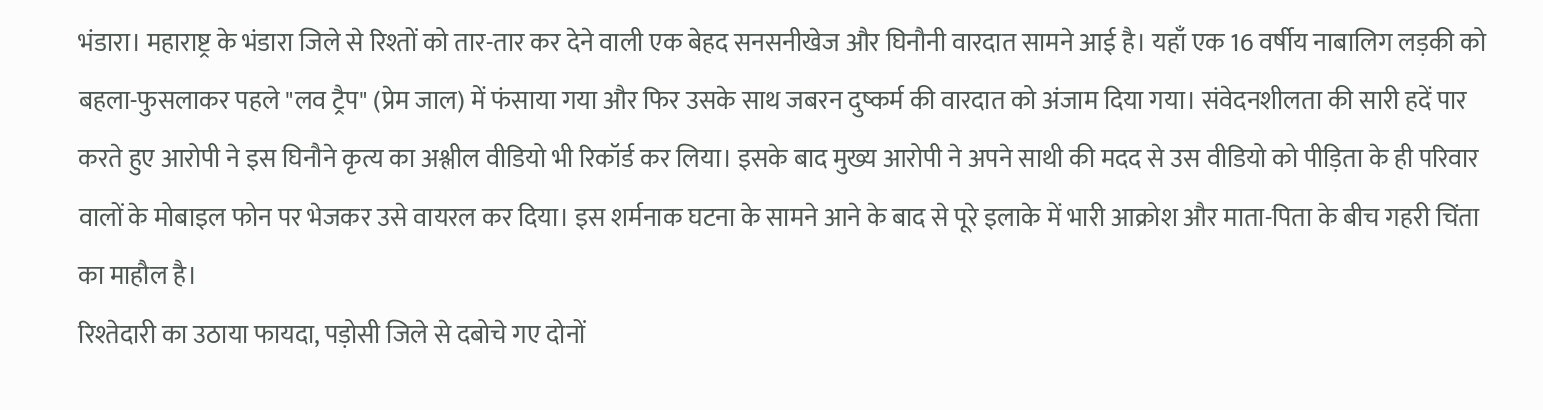भंडारा। महाराष्ट्र के भंडारा जिले से रिश्तों को तार-तार कर देने वाली एक बेहद सनसनीखेज और घिनौनी वारदात सामने आई है। यहाँ एक 16 वर्षीय नाबालिग लड़की को बहला-फुसलाकर पहले "लव ट्रैप" (प्रेम जाल) में फंसाया गया और फिर उसके साथ जबरन दुष्कर्म की वारदात को अंजाम दिया गया। संवेदनशीलता की सारी हदें पार करते हुए आरोपी ने इस घिनौने कृत्य का अश्लील वीडियो भी रिकॉर्ड कर लिया। इसके बाद मुख्य आरोपी ने अपने साथी की मदद से उस वीडियो को पीड़िता के ही परिवार वालों के मोबाइल फोन पर भेजकर उसे वायरल कर दिया। इस शर्मनाक घटना के सामने आने के बाद से पूरे इलाके में भारी आक्रोश और माता-पिता के बीच गहरी चिंता का माहौल है।
रिश्तेदारी का उठाया फायदा, पड़ोसी जिले से दबोचे गए दोनों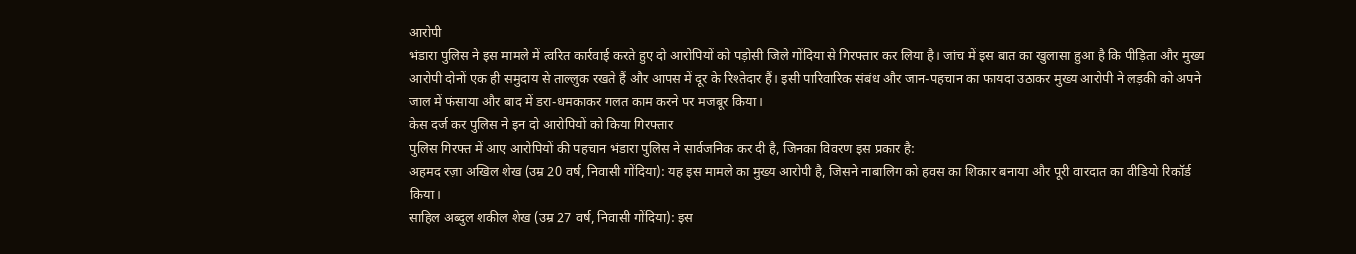आरोपी
भंडारा पुलिस ने इस मामले में त्वरित कार्रवाई करते हुए दो आरोपियों को पड़ोसी जिले गोंदिया से गिरफ्तार कर लिया है। जांच में इस बात का खुलासा हुआ है कि पीड़िता और मुख्य आरोपी दोनों एक ही समुदाय से ताल्लुक रखते हैं और आपस में दूर के रिश्तेदार हैं। इसी पारिवारिक संबंध और जान-पहचान का फायदा उठाकर मुख्य आरोपी ने लड़की को अपने जाल में फंसाया और बाद में डरा-धमकाकर गलत काम करने पर मजबूर किया।
केस दर्ज कर पुलिस ने इन दो आरोपियों को किया गिरफ्तार
पुलिस गिरफ्त में आए आरोपियों की पहचान भंडारा पुलिस ने सार्वजनिक कर दी है, जिनका विवरण इस प्रकार है:
अहमद रज़ा अखिल शेख (उम्र 20 वर्ष, निवासी गोंदिया): यह इस मामले का मुख्य आरोपी है, जिसने नाबालिग को हवस का शिकार बनाया और पूरी वारदात का वीडियो रिकॉर्ड किया।
साहिल अब्दुल शकील शेख (उम्र 27 वर्ष, निवासी गोंदिया): इस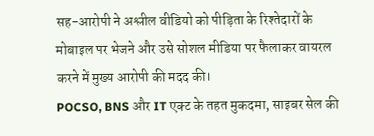सह-आरोपी ने अश्लील वीडियो को पीड़िता के रिश्तेदारों के मोबाइल पर भेजने और उसे सोशल मीडिया पर फैलाकर वायरल करने में मुख्य आरोपी की मदद की।
POCSO, BNS और IT एक्ट के तहत मुकदमा, साइबर सेल की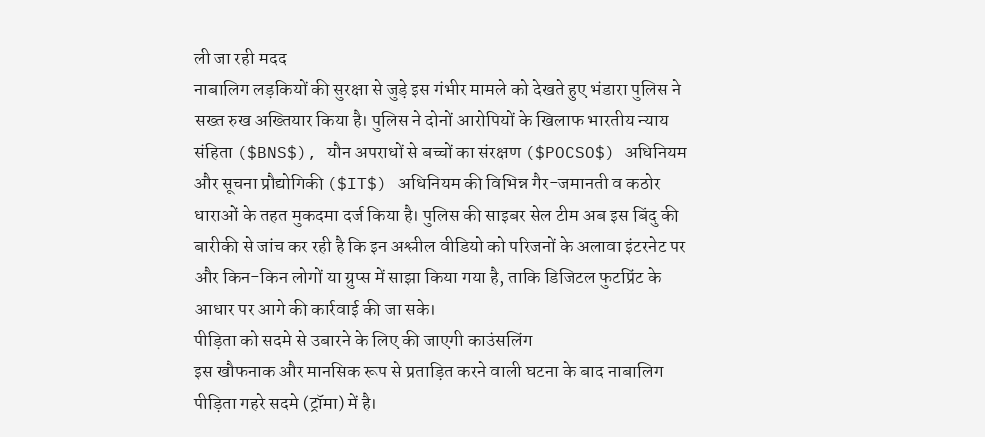ली जा रही मदद
नाबालिग लड़कियों की सुरक्षा से जुड़े इस गंभीर मामले को देखते हुए भंडारा पुलिस ने सख्त रुख अख्तियार किया है। पुलिस ने दोनों आरोपियों के खिलाफ भारतीय न्याय संहिता ($BNS$), यौन अपराधों से बच्चों का संरक्षण ($POCSO$) अधिनियम और सूचना प्रौद्योगिकी ($IT$) अधिनियम की विभिन्न गैर-जमानती व कठोर धाराओं के तहत मुकदमा दर्ज किया है। पुलिस की साइबर सेल टीम अब इस बिंदु की बारीकी से जांच कर रही है कि इन अश्लील वीडियो को परिजनों के अलावा इंटरनेट पर और किन-किन लोगों या ग्रुप्स में साझा किया गया है, ताकि डिजिटल फुटप्रिंट के आधार पर आगे की कार्रवाई की जा सके।
पीड़िता को सदमे से उबारने के लिए की जाएगी काउंसलिंग
इस खौफनाक और मानसिक रूप से प्रताड़ित करने वाली घटना के बाद नाबालिग पीड़िता गहरे सदमे (ट्रॉमा) में है।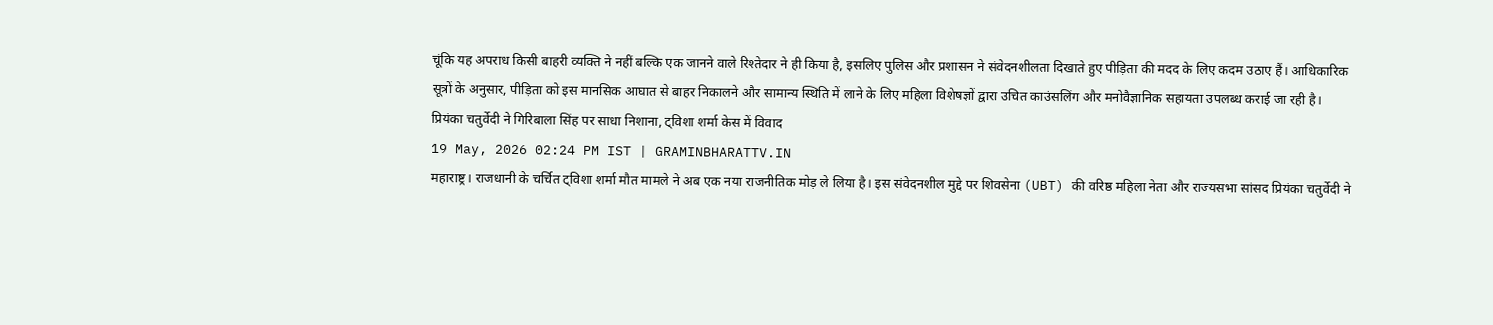चूंकि यह अपराध किसी बाहरी व्यक्ति ने नहीं बल्कि एक जानने वाले रिश्तेदार ने ही किया है, इसलिए पुलिस और प्रशासन ने संवेदनशीलता दिखाते हुए पीड़िता की मदद के लिए कदम उठाए हैं। आधिकारिक सूत्रों के अनुसार, पीड़िता को इस मानसिक आघात से बाहर निकालने और सामान्य स्थिति में लाने के लिए महिला विशेषज्ञों द्वारा उचित काउंसलिंग और मनोवैज्ञानिक सहायता उपलब्ध कराई जा रही है।
प्रियंका चतुर्वेदी ने गिरिबाला सिंह पर साधा निशाना, ट्विशा शर्मा केस में विवाद
19 May, 2026 02:24 PM IST | GRAMINBHARATTV.IN
महाराष्ट्र। राजधानी के चर्चित ट्विशा शर्मा मौत मामले ने अब एक नया राजनीतिक मोड़ ले लिया है। इस संवेदनशील मुद्दे पर शिवसेना (UBT) की वरिष्ठ महिला नेता और राज्यसभा सांसद प्रियंका चतुर्वेदी ने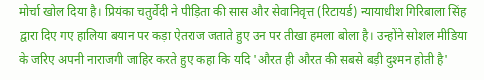मोर्चा खोल दिया है। प्रियंका चतुर्वेदी ने पीड़िता की सास और सेवानिवृत्त (रिटायर्ड) न्यायाधीश गिरिबाला सिंह द्वारा दिए गए हालिया बयान पर कड़ा ऐतराज जताते हुए उन पर तीखा हमला बोला है। उन्होंने सोशल मीडिया के जरिए अपनी नाराजगी जाहिर करते हुए कहा कि यदि 'औरत ही औरत की सबसे बड़ी दुश्मन होती है'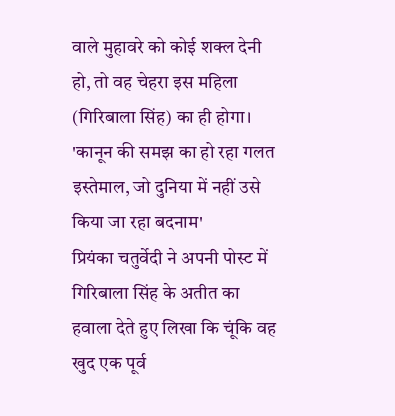वाले मुहावरे को कोई शक्ल देनी हो, तो वह चेहरा इस महिला (गिरिबाला सिंह) का ही होगा।
'कानून की समझ का हो रहा गलत इस्तेमाल, जो दुनिया में नहीं उसे किया जा रहा बदनाम'
प्रियंका चतुर्वेदी ने अपनी पोस्ट में गिरिबाला सिंह के अतीत का हवाला देते हुए लिखा कि चूंकि वह खुद एक पूर्व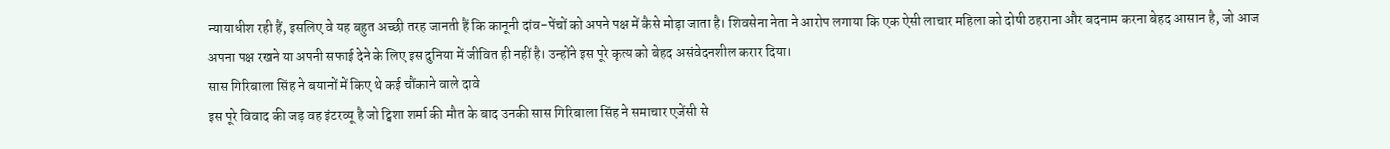न्यायाधीश रही हैं, इसलिए वे यह बहुत अच्छी तरह जानती हैं कि कानूनी दांव-पेंचों को अपने पक्ष में कैसे मोड़ा जाता है। शिवसेना नेता ने आरोप लगाया कि एक ऐसी लाचार महिला को दोषी ठहराना और बदनाम करना बेहद आसान है, जो आज अपना पक्ष रखने या अपनी सफाई देने के लिए इस दुनिया में जीवित ही नहीं है। उन्होंने इस पूरे कृत्य को बेहद असंवेदनशील करार दिया।
सास गिरिबाला सिंह ने बयानों में किए थे कई चौंकाने वाले दावे
इस पूरे विवाद की जड़ वह इंटरव्यू है जो ट्विशा शर्मा की मौत के बाद उनकी सास गिरिबाला सिंह ने समाचार एजेंसी से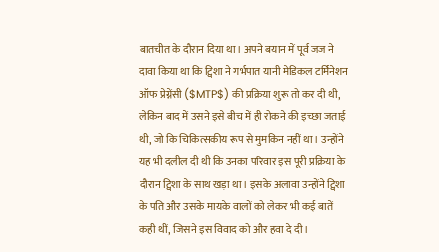बातचीत के दौरान दिया था। अपने बयान में पूर्व जज ने दावा किया था कि ट्विशा ने गर्भपात यानी मेडिकल टर्मिनेशन ऑफ प्रेग्नेंसी ($MTP$) की प्रक्रिया शुरू तो कर दी थी, लेकिन बाद में उसने इसे बीच में ही रोकने की इच्छा जताई थी, जो कि चिकित्सकीय रूप से मुमकिन नहीं था। उन्होंने यह भी दलील दी थी कि उनका परिवार इस पूरी प्रक्रिया के दौरान ट्विशा के साथ खड़ा था। इसके अलावा उन्होंने ट्विशा के पति और उसके मायके वालों को लेकर भी कई बातें कही थीं, जिसने इस विवाद को और हवा दे दी।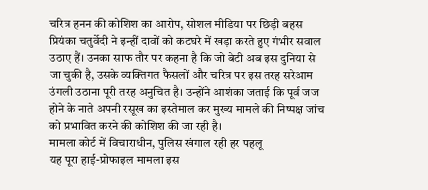चरित्र हनन की कोशिश का आरोप, सोशल मीडिया पर छिड़ी बहस
प्रियंका चतुर्वेदी ने इन्हीं दावों को कटघरे में खड़ा करते हुए गंभीर सवाल उठाए हैं। उनका साफ तौर पर कहना है कि जो बेटी अब इस दुनिया से जा चुकी है, उसके व्यक्तिगत फैसलों और चरित्र पर इस तरह सरेआम उंगली उठाना पूरी तरह अनुचित है। उन्होंने आशंका जताई कि पूर्व जज होने के नाते अपनी रसूख का इस्तेमाल कर मुख्य मामले की निष्पक्ष जांच को प्रभावित करने की कोशिश की जा रही है।
मामला कोर्ट में विचाराधीन, पुलिस खंगाल रही हर पहलू
यह पूरा हाई-प्रोफाइल मामला इस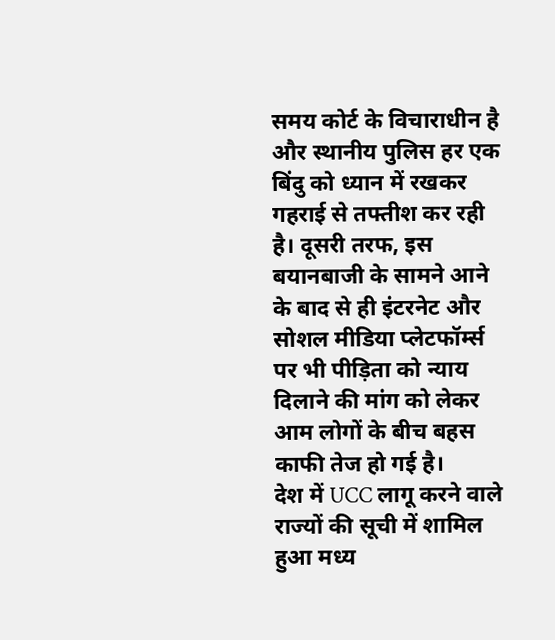समय कोर्ट के विचाराधीन है और स्थानीय पुलिस हर एक बिंदु को ध्यान में रखकर गहराई से तफ्तीश कर रही है। दूसरी तरफ, इस बयानबाजी के सामने आने के बाद से ही इंटरनेट और सोशल मीडिया प्लेटफॉर्म्स पर भी पीड़िता को न्याय दिलाने की मांग को लेकर आम लोगों के बीच बहस काफी तेज हो गई है।
देश में UCC लागू करने वाले राज्यों की सूची में शामिल हुआ मध्य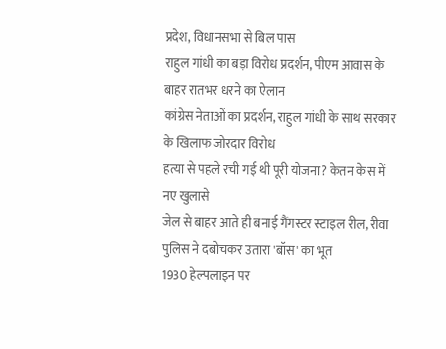प्रदेश, विधानसभा से बिल पास
राहुल गांधी का बड़ा विरोध प्रदर्शन, पीएम आवास के बाहर रातभर धरने का ऐलान
कांग्रेस नेताओं का प्रदर्शन, राहुल गांधी के साथ सरकार के खिलाफ जोरदार विरोध
हत्या से पहले रची गई थी पूरी योजना? केतन केस में नए खुलासे
जेल से बाहर आते ही बनाई गैंगस्टर स्टाइल रील, रीवा पुलिस ने दबोचकर उतारा 'बॉस' का भूत
1930 हेल्पलाइन पर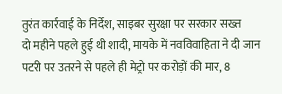तुरंत कार्रवाई के निर्देश, साइबर सुरक्षा पर सरकार सख्त
दो महीने पहले हुई थी शादी, मायके में नवविवाहिता ने दी जान
पटरी पर उतरने से पहले ही मेट्रो पर करोड़ों की मार, 8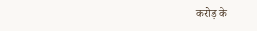करोड़ के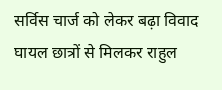सर्विस चार्ज को लेकर बढ़ा विवाद
घायल छात्रों से मिलकर राहुल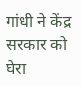गांधी ने केंद्र सरकार को घेरा